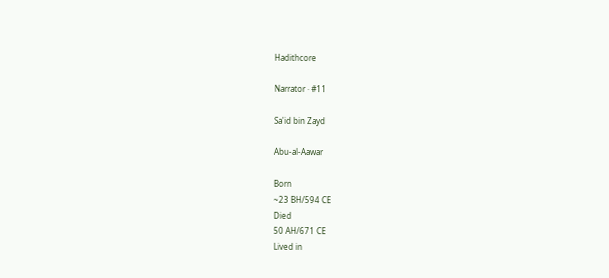Hadithcore

Narrator · #11

Sa'id bin Zayd

Abu-al-Aawar

Born
~23 BH/594 CE
Died
50 AH/671 CE
Lived in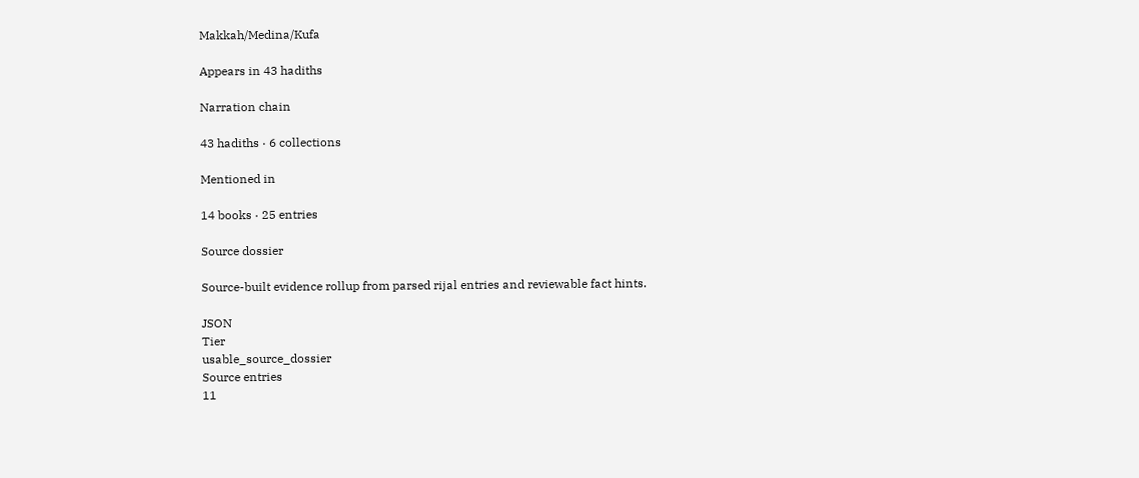Makkah/Medina/Kufa

Appears in 43 hadiths

Narration chain

43 hadiths · 6 collections

Mentioned in

14 books · 25 entries

Source dossier

Source-built evidence rollup from parsed rijal entries and reviewable fact hints.

JSON
Tier
usable_source_dossier
Source entries
11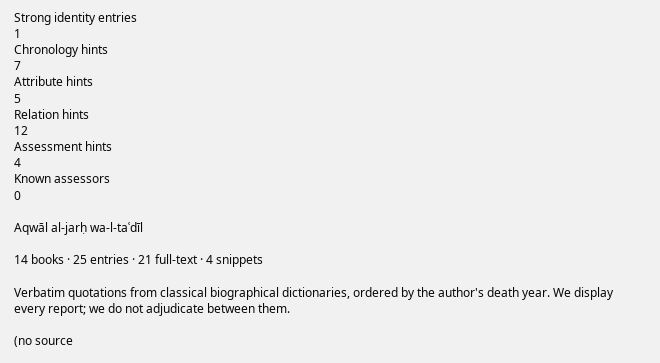Strong identity entries
1
Chronology hints
7
Attribute hints
5
Relation hints
12
Assessment hints
4
Known assessors
0

Aqwāl al-jarḥ wa-l-taʿdīl

14 books · 25 entries · 21 full-text · 4 snippets

Verbatim quotations from classical biographical dictionaries, ordered by the author's death year. We display every report; we do not adjudicate between them.

(no source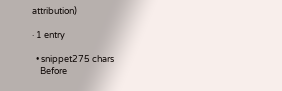attribution)

· 1 entry

  • snippet275 chars
    Before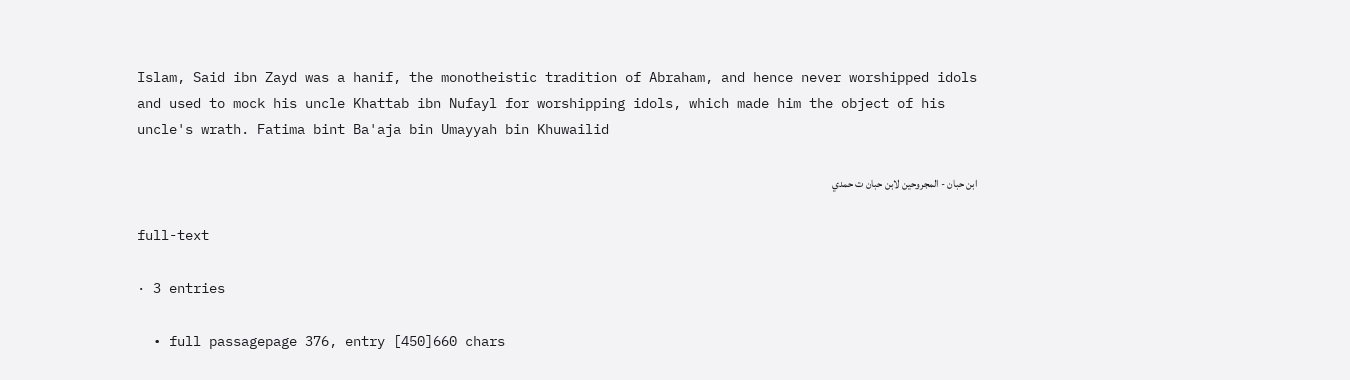Islam, Said ibn Zayd was a hanif, the monotheistic tradition of Abraham, and hence never worshipped idols and used to mock his uncle Khattab ibn Nufayl for worshipping idols, which made him the object of his uncle's wrath. Fatima bint Ba'aja bin Umayyah bin Khuwailid

ابن حبان - المجروحين لابن حبان ت حمدي

full-text

· 3 entries

  • full passagepage 376, entry [450]660 chars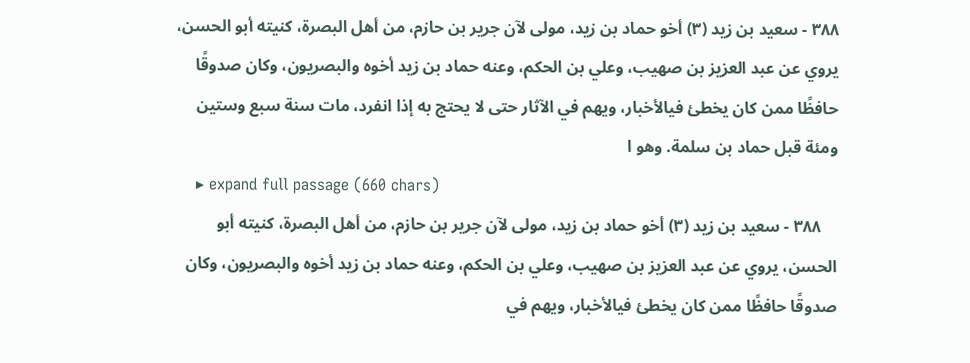٣٨٨ - سعيد بن زيد (٣) أخو حماد بن زيد، مولى لآن جرير بن حازم، من أهل البصرة، كنيته أبو الحسن، يروي عن عبد العزيز بن صهيب، وعلي بن الحكم، وعنه حماد بن زيد أخوه والبصريون، وكان صدوقًا حافظًا ممن كان يخطئ فيالأخبار، ويهم في الآثار حتى لا يحتج به إذا انفرد، مات سنة سبع وستين ومئة قبل حماد بن سلمة. وهو ا
    ▸ expand full passage (660 chars)
    ٣٨٨ - سعيد بن زيد (٣) أخو حماد بن زيد، مولى لآن جرير بن حازم، من أهل البصرة، كنيته أبو الحسن، يروي عن عبد العزيز بن صهيب، وعلي بن الحكم، وعنه حماد بن زيد أخوه والبصريون، وكان صدوقًا حافظًا ممن كان يخطئ فيالأخبار، ويهم في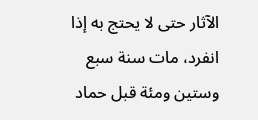الآثار حتى لا يحتج به إذا انفرد، مات سنة سبع وستين ومئة قبل حماد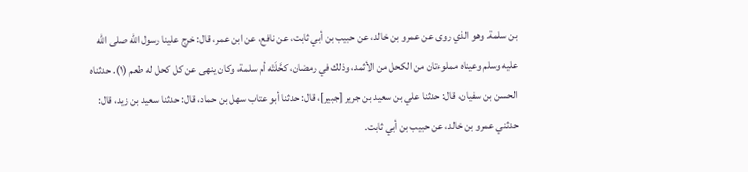بن سلمة. وهو الذي روى عن عمرو بن خالد، عن حبيب بن أبي ثابت، عن نافع، عن ابن عمر، قال: خرج علينا رسول الله صلى الله عليه وسلم وعيناه مملوءتان من الكحل من الأثمد، وذلك في رمضان، كحَّلَتْه أم سلمة، وكان ينهى عن كل كحل له طعم (١). حدثناه الحسن بن سفيان، قال: حدثنا علي بن سعيد بن جرير [جبير]، قال: حدثنا أبو عتاب سهل بن حماد، قال: حدثنا سعيد بن زيد، قال: حدثني عمرو بن خالد، عن حبيب بن أبي ثابت.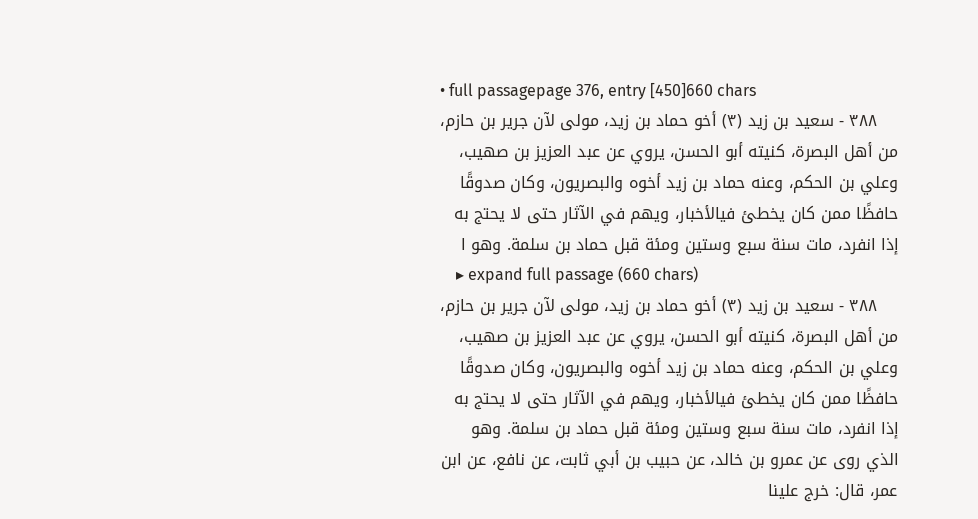• full passagepage 376, entry [450]660 chars
    ٣٨٨ - سعيد بن زيد (٣) أخو حماد بن زيد، مولى لآن جرير بن حازم، من أهل البصرة، كنيته أبو الحسن، يروي عن عبد العزيز بن صهيب، وعلي بن الحكم، وعنه حماد بن زيد أخوه والبصريون، وكان صدوقًا حافظًا ممن كان يخطئ فيالأخبار، ويهم في الآثار حتى لا يحتج به إذا انفرد، مات سنة سبع وستين ومئة قبل حماد بن سلمة. وهو ا
    ▸ expand full passage (660 chars)
    ٣٨٨ - سعيد بن زيد (٣) أخو حماد بن زيد، مولى لآن جرير بن حازم، من أهل البصرة، كنيته أبو الحسن، يروي عن عبد العزيز بن صهيب، وعلي بن الحكم، وعنه حماد بن زيد أخوه والبصريون، وكان صدوقًا حافظًا ممن كان يخطئ فيالأخبار، ويهم في الآثار حتى لا يحتج به إذا انفرد، مات سنة سبع وستين ومئة قبل حماد بن سلمة. وهو الذي روى عن عمرو بن خالد، عن حبيب بن أبي ثابت، عن نافع، عن ابن عمر، قال: خرج علينا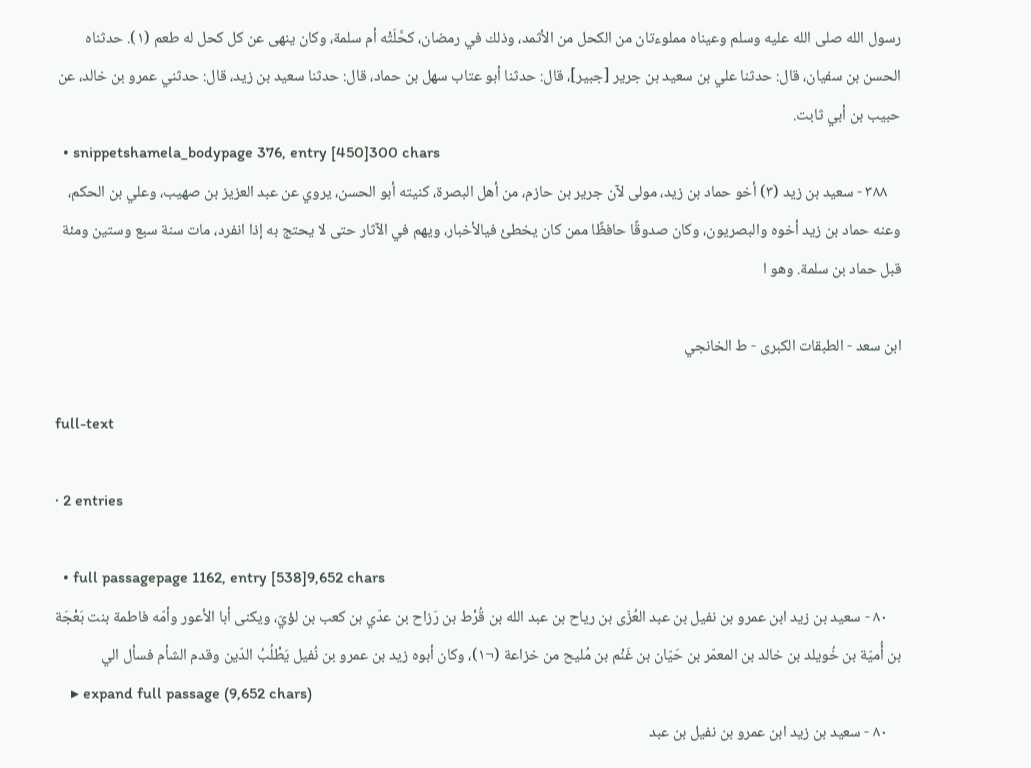رسول الله صلى الله عليه وسلم وعيناه مملوءتان من الكحل من الأثمد، وذلك في رمضان، كحَّلَتْه أم سلمة، وكان ينهى عن كل كحل له طعم (١). حدثناه الحسن بن سفيان، قال: حدثنا علي بن سعيد بن جرير [جبير]، قال: حدثنا أبو عتاب سهل بن حماد، قال: حدثنا سعيد بن زيد، قال: حدثني عمرو بن خالد، عن حبيب بن أبي ثابت.
  • snippetshamela_bodypage 376, entry [450]300 chars
    ٣٨٨ - سعيد بن زيد (٣) أخو حماد بن زيد، مولى لآن جرير بن حازم، من أهل البصرة، كنيته أبو الحسن، يروي عن عبد العزيز بن صهيب، وعلي بن الحكم، وعنه حماد بن زيد أخوه والبصريون، وكان صدوقًا حافظًا ممن كان يخطئ فيالأخبار، ويهم في الآثار حتى لا يحتج به إذا انفرد، مات سنة سبع وستين ومئة قبل حماد بن سلمة. وهو ا

ابن سعد - الطبقات الكبرى - ط الخانجي

full-text

· 2 entries

  • full passagepage 1162, entry [538]9,652 chars
    ٨٠ - سعيد بن زيد ابن عمرو بن نفيل بن عبد العُزّى بن رياح بن عبد الله بن قُرْط بن رَزاح بن عدّي بن كعب بن لؤيّ، ويكنى أبا الأعور وأمّه فاطمة بنت بَعْجَة بن أُميّة بن خُويلد بن خالد بن المعمّر بن حَيّان بن غَنْم بن مُليح من خزاعة (¬١)، وكان أبوه زيد بن عمرو بن نُفيل يَطْلُبُ الدّين وقدم الشأم فسأل الي
    ▸ expand full passage (9,652 chars)
    ٨٠ - سعيد بن زيد ابن عمرو بن نفيل بن عبد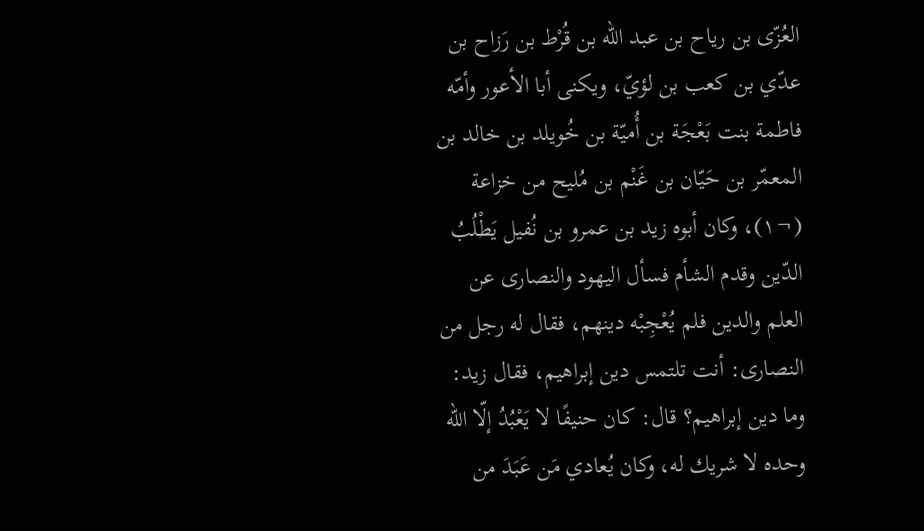العُزّى بن رياح بن عبد الله بن قُرْط بن رَزاح بن عدّي بن كعب بن لؤيّ، ويكنى أبا الأعور وأمّه فاطمة بنت بَعْجَة بن أُميّة بن خُويلد بن خالد بن المعمّر بن حَيّان بن غَنْم بن مُليح من خزاعة (¬١)، وكان أبوه زيد بن عمرو بن نُفيل يَطْلُبُ الدّين وقدم الشأم فسأل اليهود والنصارى عن العلم والدين فلم يُعْجِبْه دينهم، فقال له رجل من النصارى: أنت تلتمس دين إبراهيم، فقال زيد: وما دين إبراهيم؟ قال: كان حنيفًا لا يَعْبُدُ إلّا الله وحده لا شريك له، وكان يُعادي مَن عَبَدَ من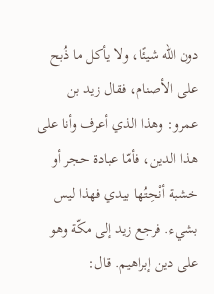دون الله شيئًا، ولا يأكل ما ذُبح على الأصنام، فقال زيد بن عمرو: وهذا الذي أعرف وأنا على هذا الدين، فأمّا عبادة حجر أو خشبة أنْحِتُها بيدي فهذا ليس بشيء. فرجع زيد إلى مكّة وهو على دين إبراهيم. قال: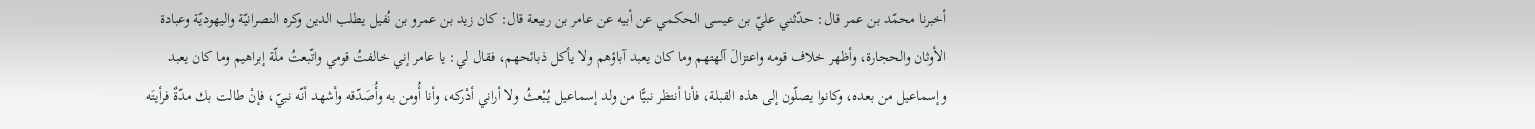أخبرنا محمّد بن عمر قال: حدّثني عليّ بن عيسى الحكمي عن أبيه عن عامر بن ربيعة قال: كان زيد بن عمرو بن نُفيل يطلب الدين وكره النصرانيّة واليهوديّة وعبادة الأوثان والحجارة، وأظهر خلاف قومه واعتزالَ آلهتهم وما كان يعبد آباؤهم ولا يأكل ذبائحهم، فقال لي: يا عامر إني خالفتُ قومي واتّبعتُ ملّة إبراهيم وما كان يعبد وإسماعيل من بعده، وكانوا يصلّون إلى هذه القبلة، فأنا أنتظر نبيًّا من ولد إسماعيل يُبْعثُ ولا أراني أدْركه، وأنا أُومن به وأُصَدّقه وأشهد أنّه نبيّ، فإنْ طالت بك مدّةٌ فرأيتَه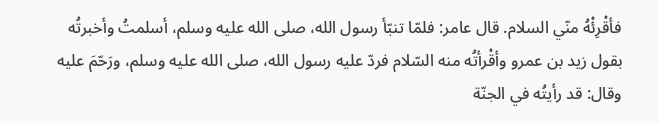فأقْرِئْهُ منّي السلام. قال عامر: فلمّا تنبّأ رسول الله، صلى الله عليه وسلم، أسلمتُ وأخبرتُه بقول زيد بن عمرو وأقْرأتُه منه السّلام فردّ عليه رسول الله، صلى الله عليه وسلم، ورَحّمَ عليه وقال: قد رأيتُه في الجنّة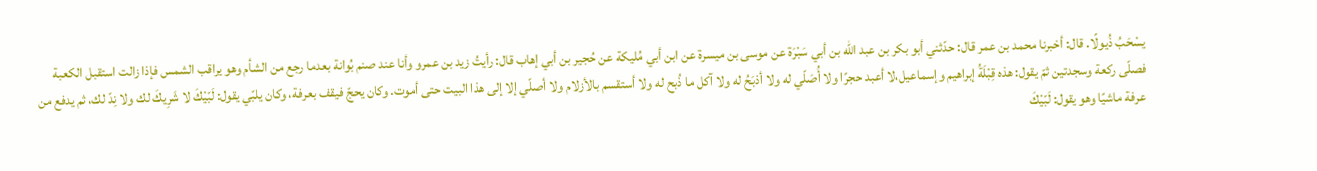يسْحَبُ ذُيولًا. قال: أخبرنا محمد بن عمر قال: حدّثني أبو بكر بن عبد الله بن أبي سَبْرَة عن موسى بن ميسرة عن ابن أبي مُليكة عن حُجير بن أبي إهاب قال: رأيتُ زيد بن عمرو وأنا عند صنم بُوانة بعدما رجع من الشأم وهو يراقب الشمس فإذا زالت استقبل الكعبة فصلّى ركعة وسجدتين ثمّ يقول: هذه قِبْلَةُ إبراهيم وإسماعيل،لا أعبد حجرًا ولا أُصَلّي له ولا أذبَحُ له ولا آكل ما ذُبح له ولا أستقسم بالأزلام ولا أصلّي إلا إلى هذا البيت حتى أموت. وكان يحجّ فيقف بعرفة، وكان يلبّي يقول: لَبّيْكَ لا شَرِيكَ لك ولا نِدّ لك، ثم يدفع من عرفة ماشيًا وهو يقول: لَبّيْكَ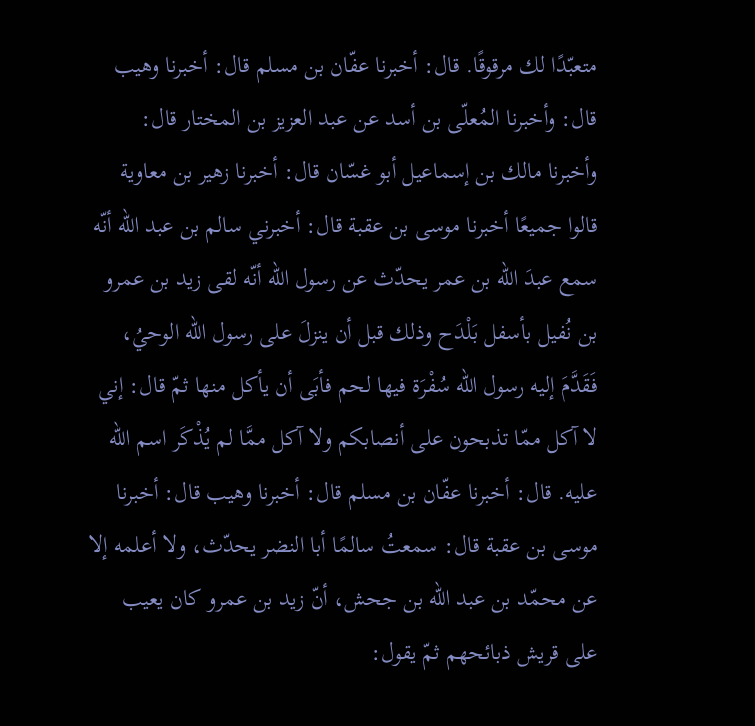متعبّدًا لك مرقوقًا. قال: أخبرنا عفّان بن مسلم قال: أخبرنا وهيب قال: وأخبرنا المُعلّى بن أسد عن عبد العزيز بن المختار قال: وأخبرنا مالك بن إسماعيل أبو غسّان قال: أخبرنا زهير بن معاوية قالوا جميعًا أخبرنا موسى بن عقبة قال: أخبرني سالم بن عبد الله أنّه سمع عبدَ الله بن عمر يحدّث عن رسول الله أنّه لقى زيد بن عمرو بن نُفيل بأسفل بَلْدَح وذلك قبل أن ينزلَ على رسول الله الوحيُ، فَقَدَّمَ إليه رسول الله سُفْرَة فيها لحم فأبَى أن يأكل منها ثمّ قال: إني لا آكل ممّا تذبحون على أنصابكم ولا آكل ممَّا لم يُذْكَر اسم الله عليه. قال: أخبرنا عفّان بن مسلم قال: أخبرنا وهيب قال: أخبرنا موسى بن عقبة قال: سمعتُ سالمًا أبا النضر يحدّث، ولا أعلمه إلا عن محمّد بن عبد الله بن جحش، أنّ زيد بن عمرو كان يعيب على قريش ذبائحهم ثمّ يقول: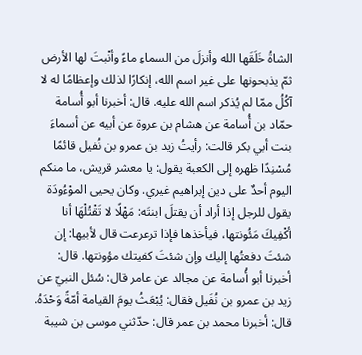الشاةُ خَلَقَها الله وأنزلَ من السماءِ ماءً وأنْبتَ لها الأرض ثمّ يذبحونها على غير اسم الله، إنكارًا لذلك وإعظامًا له لا آكُلُ ممّا لم يُذكر اسم الله عليه. قال: أخبرنا أبو أُسامة حمّاد بن أُسامة عن هشام بن عروة عن أبيه عن أسماءَ بنت أبي بكر قالت: رأيتُ زيد بن عمرو بن نُفيل قائمًا مُسْنِدًا ظهره إلى الكعبة يقول: يا معشر قريش، ما منكم اليوم أحدٌ على دين إبراهيم غيري. وكان يحيى الموْءُودَة يقول للرجل إذا أراد أن يقتلَ ابنتَه: مَهْلًا لا تَقْتُلْهَا أنا أكْفِيكَ مَئُونتها، فيأخذها فإذا ترعرعت قال لأبيها: إن شئتَ دفعتُها إليك وإن شئتَ كفيتك مؤونتها. قال: أخبرنا أبو أُسامة عن مجالد عن عامر قال: سُئل النبيّ عن زيد بن عمرو بن نُفَيل فقال: يُبْعَثُ يومَ القيامة أمّةً وَحْدَهُ. قال: أخبرنا محمد بن عمر قال: حدّثني موسى بن شيبة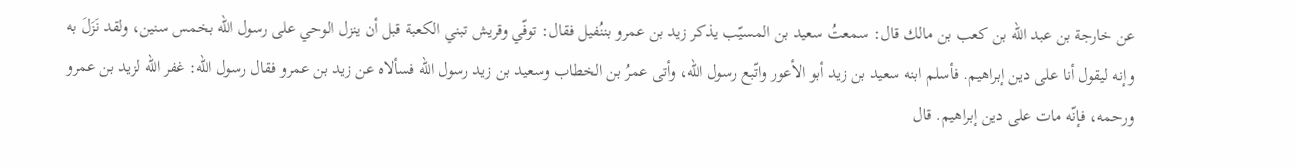عن خارجة بن عبد الله بن كعب بن مالك قال: سمعتُ سعيد بن المسيّب يذكر زيد بن عمرو بننُفيل فقال: توفّي وقريش تبني الكعبة قبل أن ينزل الوحي على رسول الله بخمس سنين، ولقد نَزَلَ به وإنه ليقول أنا على دين إبراهيم. فأسلم ابنه سعيد بن زيد أبو الأعور واتّبع رسول الله، وأتى عمرُ بن الخطاب وسعيد بن زيد رسول الله فسألاه عن زيد بن عمرو فقال رسول الله: غفر الله لزيد بن عمرو ورحمه، فإنّه مات على دين إبراهيم. قال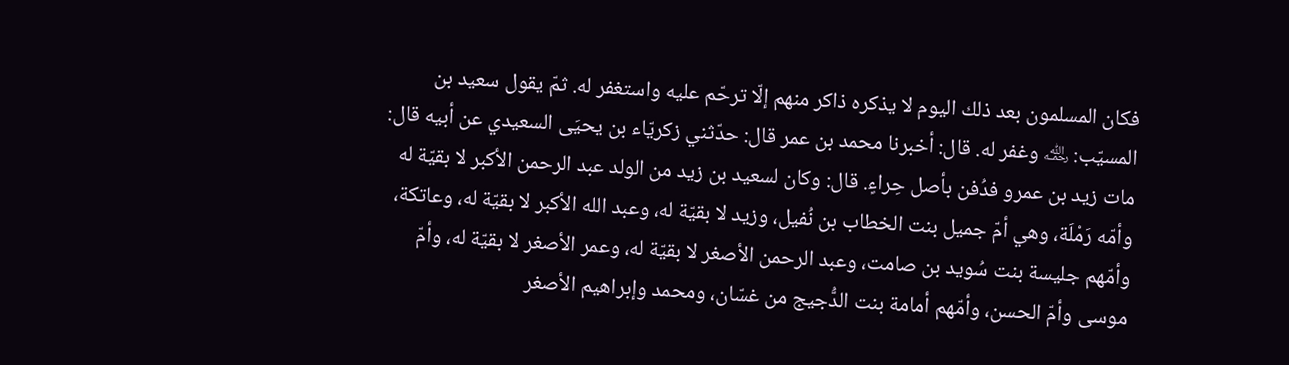فكان المسلمون بعد ذلك اليوم لا يذكره ذاكر منهم إلّا ترحّم عليه واستغفر له. ثمّ يقول سعيد بن المسيّب: ﵀ وغفر له. قال: أخبرنا محمد بن عمر قال: حدّثني زكريّاء بن يحيَى السعيدي عن أبيه قال: مات زيد بن عمرو فدُفن بأصل حِراءٍ. قال: وكان لسعيد بن زيد من الولد عبد الرحمن الأكبر لا بقيّة له وأمّه رَمْلَة، وهي أمّ جميل بنت الخطاب بن نُفيل، وزيد لا بقيّة له، وعبد الله الأكبر لا بقيّة له، وعاتكة، وأمّهم جليسة بنت سُويد بن صامت، وعبد الرحمن الأصغر لا بقيّة له، وعمر الأصغر لا بقيّة له، وأمّ موسى وأمّ الحسن، وأمّهم أمامة بنت الدُّجيج من غسّان، ومحمد وإبراهيم الأصغر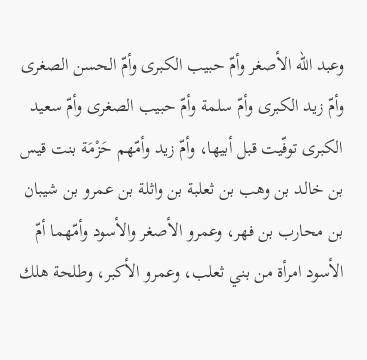وعبد الله الأصغر وأمّ حبيب الكبرى وأمّ الحسن الصغرى وأمّ زيد الكبرى وأمّ سلمة وأمّ حبيب الصغرى وأمّ سعيد الكبرى توفّيت قبل أبيها، وأمّ زيد وأمّهم حَزْمَة بنت قيس بن خالد بن وهب بن ثعلبة بن واثلة بن عمرو بن شيبان بن محارب بن فهر، وعمرو الأصغر والأسود وأمّهما أمّ الأسود امرأة من بني ثعلب، وعمرو الأكبر، وطلحة هلك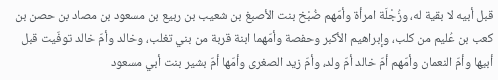قبل أبيه لا بقية له، وزُجْلَة امرأة وأمّهم ضُبْخ بنت الأصبغ بن شعيب بن ربيع بن مسعود بن مصاد بن حصن بن كعب بن عُليم من كلب، وإبراهيم الأكبر وحفصة وأمّهما ابنة قربة من بني تغلب، وخالد وأمّ خالد توفّيت قبل أبيها وأمّ النعمان وأمّهم أمّ خالد أمّ ولد، وأمّ زيد الصغرى وأمّها أمّ بشير بنت أبي مسعود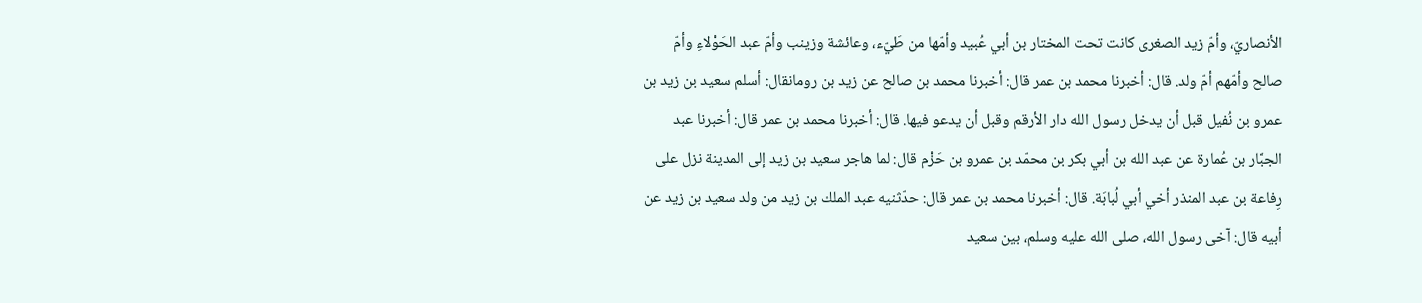الأنصاريّ، وأمّ زيد الصغرى كانت تحت المختار بن أبي عُبيد وأمّها من طَيّء، وعائشة وزينب وأمّ عبد الحَوْلاءِ وأمّ صالح وأمّهم أمّ ولد. قال: أخبرنا محمد بن عمر قال: أخبرنا محمد بن صالح عن زيد بن رومانقال: أسلم سعيد بن زيد بن عمرو بن نُفيل قبل أن يدخل رسول الله دار الأرقم وقبل أن يدعو فيها. قال: أخبرنا محمد بن عمر قال: أخبرنا عبد الجبَّار بن عُمارة عن عبد الله بن أبي بكر بن محمّد بن عمرو بن حَزْم قال: لما هاجر سعيد بن زيد إلى المدينة نزل على رِفاعة بن عبد المنذر أخي أبي لُبابَة. قال: أخبرنا محمد بن عمر قال: حدّثنيه عبد الملك بن زيد من ولد سعيد بن زيد عن أبيه قال: آخى رسول الله، صلى الله عليه وسلم، بين سعيد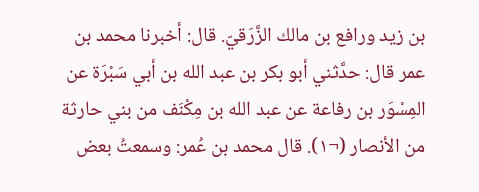بن زيد ورافع بن مالك الزَّرَقيّ. قال: أخبرنا محمد بن عمر قال: حدَّثني أبو بكر بن عبد الله بن أبي سَبْرَة عن المِسْوَر بن رفاعة عن عبد الله بن مِكْنَف من بني حارثة من الأنصار (¬١). قال محمد بن عُمر: وسمعتُ بعض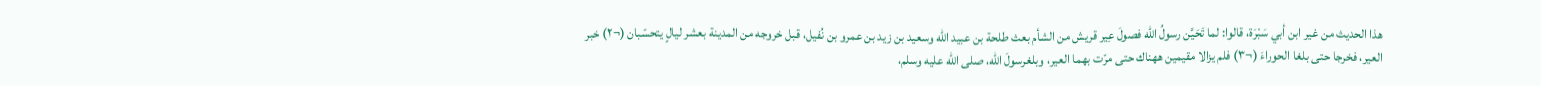هذا الحديث من غير ابن أبي سَبْرَة، قالوا: لما تَحَيَّن رسولُ الله فصولَ عِير قريش من الشأم بعث طلحة بن عبيد الله وسعيد بن زيد بن عمرو بن نُفيل، قبل خروجه من المدينة بعشر ليالٍ يتحسّبان (¬٢) خبر العير، فخرجا حتى بلغا الحوراءَ (¬٣) فلم يزالا مقيمين ههناك حتى مرّت بهما العير، وبلغرسولَ الله، صلى الله عليه وسلم،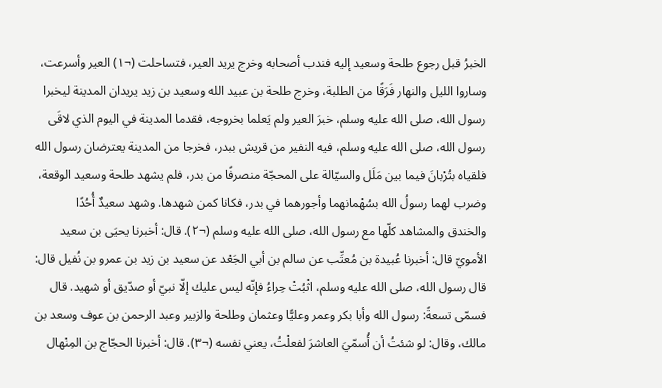الخبرُ قبل رجوع طلحة وسعيد إليه فندب أصحابه وخرج يريد العير، فتساحلت (¬١) العير وأسرعت، وساروا الليل والنهار فَرَقًا من الطلبة، وخرج طلحة بن عبيد الله وسعيد بن زيد يريدان المدينة ليخبرا رسول الله، صلى الله عليه وسلم، خبرَ العير ولم يَعلما بخروجه، فقدما المدينة في اليوم الذي لاقَى رسول الله، صلى الله عليه وسلم، فيه النفير من قريش ببدر، فخرجا من المدينة يعترضان رسول الله فلقياه بتُرْبانَ فيما بين مَلَل والسيّالة على المحجّة منصرفًا من بدر، فلم يشهد طلحة وسعيد الوقعة، وضرب لهما رسولُ الله بسُهْمانهما وأجورهما في بدر، فكانا كمن شهدها. وشهد سعيدٌ أُحُدًا والخندق والمشاهد كلّها مع رسول الله، صلى الله عليه وسلم (¬٢). قال: أخبرنا يحيَى بن سعيد الأمويّ قال: أخبرنا عُبيدة بن مُعتِّب عن سالم بن أبي الجَعْد عن سعيد بن زيد بن عمرو بن نُفيل قال: قال رسول الله، صلى الله عليه وسلم، اثْبُتْ حِراءُ فإنّه ليس عليك إلّا نبيّ أو صدّيق أو شهيد. قال فسمّى تسعةً: رسول الله وأبا بكر وعمر وعليًّا وعثمان وطلحة والزبير وعبد الرحمن بن عوف وسعد بن مالك، وقال: لو شئتُ أن أُسمّيَ العاشرَ لفعلْتُ، يعني نفسه (¬٣). قال: أخبرنا الحجّاج بن المِنْهال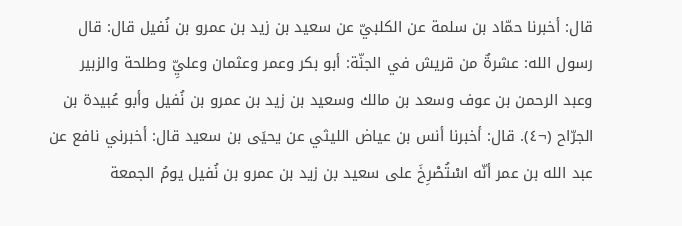قال: أخبرنا حمّاد بن سلمة عن الكلبيّ عن سعيد بن زيد بن عمرو بن نُفيل قال: قال رسول الله: عشرةٌ من قريش في الجنّة: أبو بكر وعمر وعثمان وعليِّ وطلحة والزبير وعبد الرحمن بن عوف وسعد بن مالك وسعيد بن زيد بن عمرو بن نُفيل وأبو عُبيدة بن الجرّاح (¬٤). قال: أخبرنا أنس بن عياض الليثي عن يحيَى بن سعيد قال: أخبرني نافع عن عبد الله بن عمر أنّه اسْتُصْرِخَ على سعيد بن زيد بن عمرو بن نُفيل يومُ الجمعة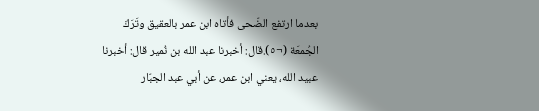بعدما ارتفع الضّحى فأتاه ابن عمر بالعقيق وتَرَكَ الجُمعَة (¬٥).قال: أخبرنا عبد الله بن نُمير قال: أخبرنا عبيد الله، يعني ابن عمر، عن أبي عبد الجبّار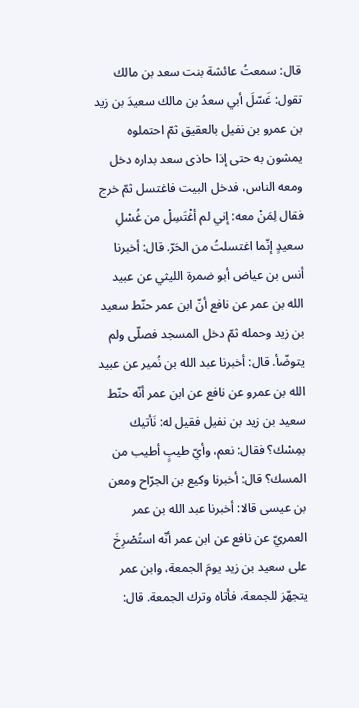قال: سمعتُ عائشة بنت سعد بن مالك تقول: غَسّلَ أبي سعدُ بن مالك سعيدَ بن زيد بن عمرو بن نفيل بالعقيق ثمّ احتملوه يمشون به حتى إذا حاذى سعد بداره دخل ومعه الناس، فدخل البيت فاغتسل ثمّ خرج فقال لِمَنْ معه: إني لم أغْتَسِلْ من غُسْلِ سعيدٍ إنّما اغتسلتُ من الحَرّ. قال: أخبرنا أنس بن عياض أبو ضمرة الليثي عن عبيد الله بن عمر عن نافع أنّ ابن عمر حنّط سعيد بن زيد وحمله ثمّ دخل المسجد فصلّى ولم يتوضّأ. قال: أخبرنا عبد الله بن نُمير عن عبيد الله بن عمرو عن نافع عن ابن عمر أنّه حنّط سعيد بن زيد بن نفيل فقيل له: نَأتيك بمِسْك؟ فقال: نعم، وأيّ طيبٍ أطيب من المسك؟ قال: أخبرنا وكيع بن الجرّاح ومعن بن عيسى قالا: أخبرنا عبد الله بن عمر العمريّ عن نافع عن ابن عمر أنّه استُصْرِخَ على سعيد بن زيد يومَ الجمعة، وابن عمر يتجهّز للجمعة، فأتاه وترك الجمعة. قال: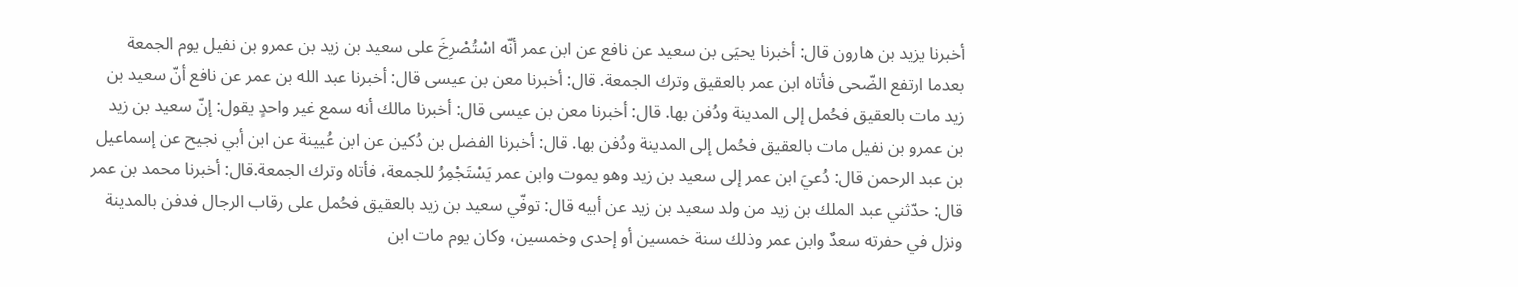أخبرنا يزيد بن هارون قال: أخبرنا يحيَى بن سعيد عن نافع عن ابن عمر أنّه اسْتُصْرِخَ على سعيد بن زيد بن عمرو بن نفيل يوم الجمعة بعدما ارتفع الضّحى فأتاه ابن عمر بالعقيق وترك الجمعة. قال: أخبرنا معن بن عيسى قال: أخبرنا عبد الله بن عمر عن نافع أنّ سعيد بن زيد مات بالعقيق فحُمل إلى المدينة ودُفن بها. قال: أخبرنا معن بن عيسى قال: أخبرنا مالك أنه سمع غير واحدٍ يقول: إنّ سعيد بن زيد بن عمرو بن نفيل مات بالعقيق فحُمل إلى المدينة ودُفن بها. قال: أخبرنا الفضل بن دُكين عن ابن عُيينة عن ابن أبي نجيح عن إسماعيل بن عبد الرحمن قال: دُعيَ ابن عمر إلى سعيد بن زيد وهو يموت وابن عمر يَسْتَجْمِرُ للجمعة، فأتاه وترك الجمعة.قال: أخبرنا محمد بن عمر قال: حدّثني عبد الملك بن زيد من ولد سعيد بن زيد عن أبيه قال: توفّي سعيد بن زيد بالعقيق فحُمل على رقاب الرجال فدفن بالمدينة ونزل في حفرته سعدٌ وابن عمر وذلك سنة خمسين أو إحدى وخمسين، وكان يوم مات ابن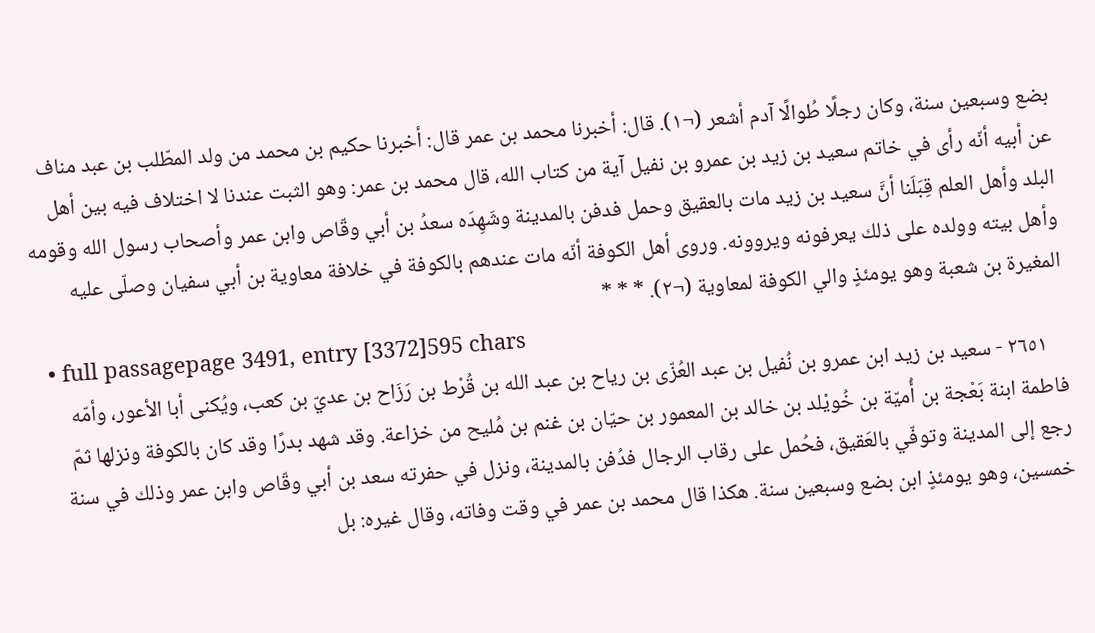بضع وسبعين سنة، وكان رجلًا طُوالًا آدم أشعر (¬١). قال: أخبرنا محمد بن عمر قال: أخبرنا حكيم بن محمد من ولد المطّلب بن عبد مناف عن أبيه أنّه رأى في خاتم سعيد بن زيد بن عمرو بن نفيل آية من كتاب الله، قال محمد بن عمر: وهو الثبت عندنا لا اختلاف فيه بين أهل البلد وأهل العلم قِبَلَنا أنَّ سعيد بن زيد مات بالعقيق وحمل فدفن بالمدينة وشَهِدَه سعدُ بن أبي وقّاص وابن عمر وأصحاب رسول الله وقومه وأهل بيته وولده على ذلك يعرفونه ويروونه. وروى أهل الكوفة أنّه مات عندهم بالكوفة في خلافة معاوية بن أبي سفيان وصلّى عليه المغيرة بن شعبة وهو يومئذٍ والي الكوفة لمعاوية (¬٢). * * *
  • full passagepage 3491, entry [3372]595 chars
    ٢٦٥١ - سعيد بن زيد ابن عمرو بن نُفيل بن عبد العُزّى بن رياح بن عبد الله بن قُرْط بن رَزَاح بن عديّ بن كعب، ويُكنى أبا الأعور، وأمّه فاطمة ابنة بَعْجة بن أُميّة بن خُويْلد بن خالد بن المعمور بن حيّان بن غنم بن مُليح من خزاعة. وقد شهد بدرًا وقد كان بالكوفة ونزلها ثمّ رجع إلى المدينة وتوفّي بالعَقيق، فحُمل على رقاب الرجال فدُفن بالمدينة، ونزل في حفرته سعد بن أبي وقّاص وابن عمر وذلك في سنة خمسين، وهو يومئذٍ ابن بضع وسبعين سنة. هكذا قال محمد بن عمر في وقت وفاته، وقال غيره: بل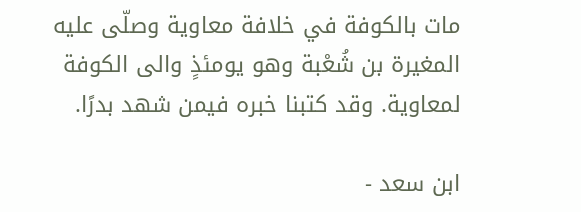مات بالكوفة في خلافة معاوية وصلّى عليه المغيرة بن شُعْبة وهو يومئذٍ والى الكوفة لمعاوية. وقد كتبنا خبره فيمن شهد بدرًا.

ابن سعد -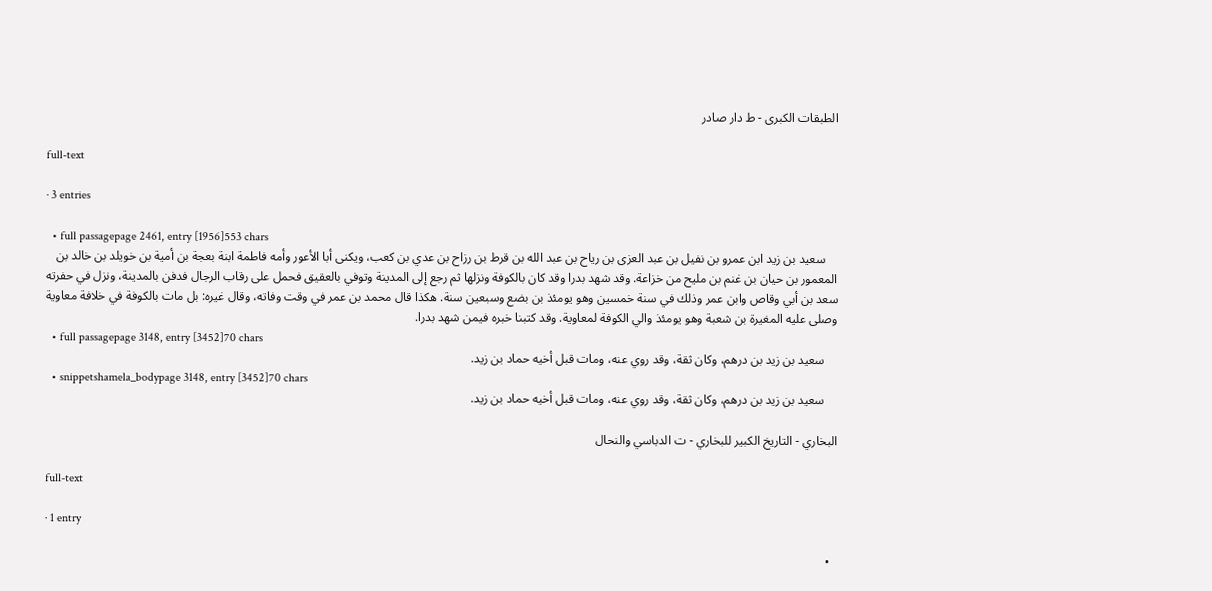الطبقات الكبرى - ط دار صادر

full-text

· 3 entries

  • full passagepage 2461, entry [1956]553 chars
    سعيد بن زيد ابن عمرو بن نفيل بن عبد العزى بن رياح بن عبد الله بن قرط بن رزاح بن عدي بن كعب، ويكنى أبا الأعور وأمه فاطمة ابنة بعجة بن أمية بن خويلد بن خالد بن المعمور بن حيان بن غنم بن مليح من خزاعة. وقد شهد بدرا وقد كان بالكوفة ونزلها ثم رجع إلى المدينة وتوفي بالعقيق فحمل على رقاب الرجال فدفن بالمدينة، ونزل في حفرته سعد بن أبي وقاص وابن عمر وذلك في سنة خمسين وهو يومئذ بن بضع وسبعين سنة. هكذا قال محمد بن عمر في وقت وفاته، وقال غيره: بل مات بالكوفة في خلافة معاوية وصلى عليه المغيرة بن شعبة وهو يومئذ والي الكوفة لمعاوية. وقد كتبنا خبره فيمن شهد بدرا.
  • full passagepage 3148, entry [3452]70 chars
    سعيد بن زيد بن درهم، وكان ثقة، وقد روي عنه، ومات قبل أخيه حماد بن زيد.
  • snippetshamela_bodypage 3148, entry [3452]70 chars
    سعيد بن زيد بن درهم، وكان ثقة، وقد روي عنه، ومات قبل أخيه حماد بن زيد.

البخاري - التاريخ الكبير للبخاري - ت الدباسي والنحال

full-text

· 1 entry

  •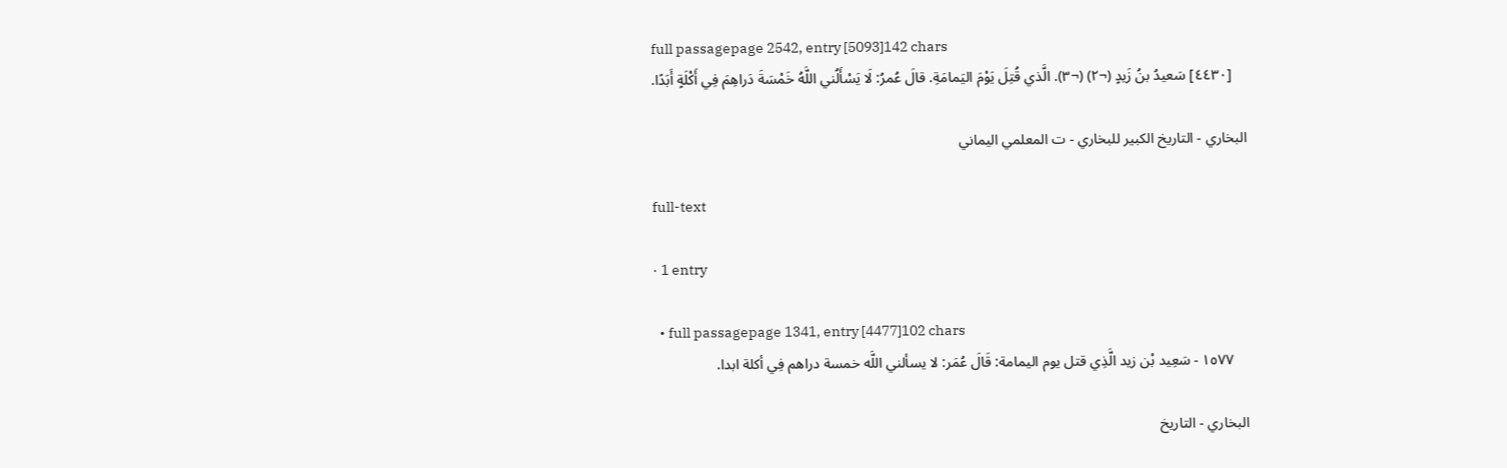full passagepage 2542, entry [5093]142 chars
    [٤٤٣٠] سَعيدُ بنُ زَيدٍ (¬٢) (¬٣). الَّذي قُتِلَ يَوْمَ اليَمامَةِ. قالَ عُمرُ: لَا يَسْأَلُني اللَّهُ خَمْسَةَ دَراهِمَ فِي أَكْلَةٍ أَبَدًا.

البخاري - التاريخ الكبير للبخاري - ت المعلمي اليماني

full-text

· 1 entry

  • full passagepage 1341, entry [4477]102 chars
    ١٥٧٧ - سَعِيد بْن زيد الَّذِي قتل يوم اليمامة: قَالَ عُمَر: لا يسألني اللَّه خمسة دراهم فِي أكلة ابدا.

البخاري - التاريخ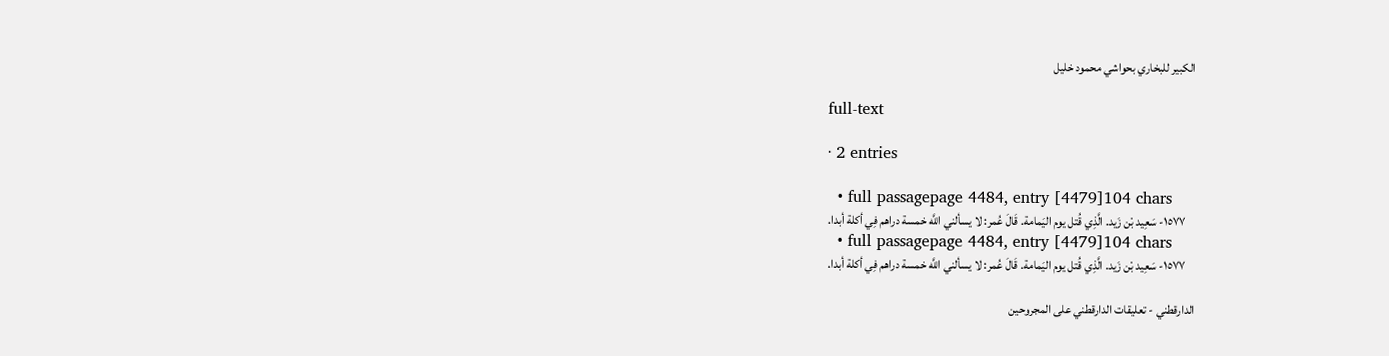الكبير للبخاري بحواشي محمود خليل

full-text

· 2 entries

  • full passagepage 4484, entry [4479]104 chars
    ١٥٧٧- سَعِيد بْن زَيد. الَّذِي قُتل يوم اليَمامة. قَالَ عُمر: لا يسألني اللَّه خمسة دراهم فِي أكلة أبدا.
  • full passagepage 4484, entry [4479]104 chars
    ١٥٧٧- سَعِيد بْن زَيد. الَّذِي قُتل يوم اليَمامة. قَالَ عُمر: لا يسألني اللَّه خمسة دراهم فِي أكلة أبدا.

الدارقطني - تعليقات الدارقطني على المجروحين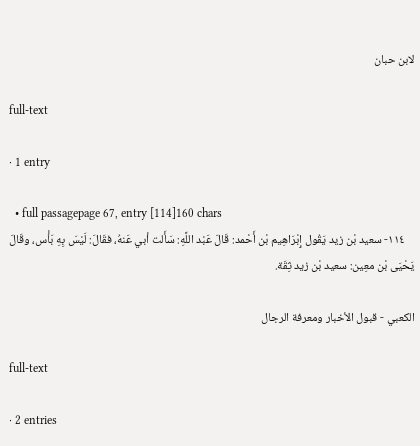لابن حبان

full-text

· 1 entry

  • full passagepage 67, entry [114]160 chars
    ١١٤- سعيد بْن زيد يَقُول إِبْرَاهِيم بْن أَحْمد: قَالَ عَبْد اللَّهِ: سَأَلت أبي عَنهُ، فقَالَ: لَيْسَ بِهِ بَأْس، وقَالَ يَحْيَى بْن معِين: سعيد بْن زيد ثِقَة.

الكعبي - قبول الأخبار ومعرفة الرجال

full-text

· 2 entries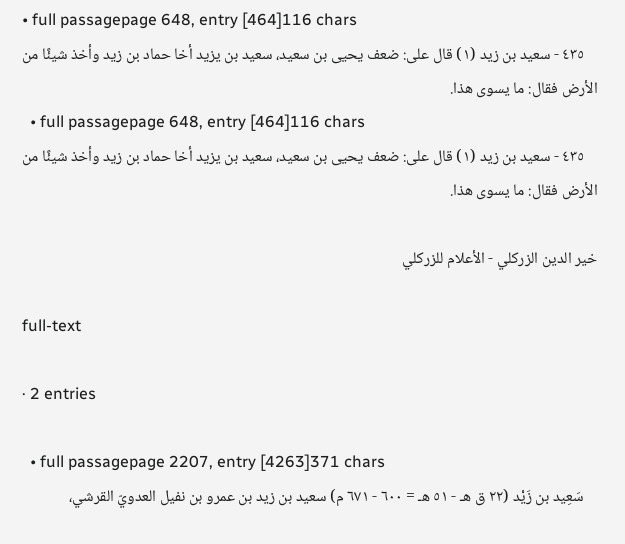• full passagepage 648, entry [464]116 chars
    ٤٣٥ - سعيد بن زيد (١) قال على: ضعف يحيى بن سعيد، سعيد بن يزيد أخا حماد بن زيد وأخذ شيئًا من الأرض فقال: ما يسوى هذا.
  • full passagepage 648, entry [464]116 chars
    ٤٣٥ - سعيد بن زيد (١) قال على: ضعف يحيى بن سعيد، سعيد بن يزيد أخا حماد بن زيد وأخذ شيئًا من الأرض فقال: ما يسوى هذا.

خير الدين الزركلي - الأعلام للزركلي

full-text

· 2 entries

  • full passagepage 2207, entry [4263]371 chars
    سَعِيد بن زَيْد (٢٢ ق هـ - ٥١ هـ = ٦٠٠ - ٦٧١ م) سعيد بن زيد بن عمرو بن نفيل العدويّ القرشي،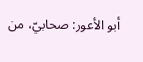أبو الأعور: صحابيّ، من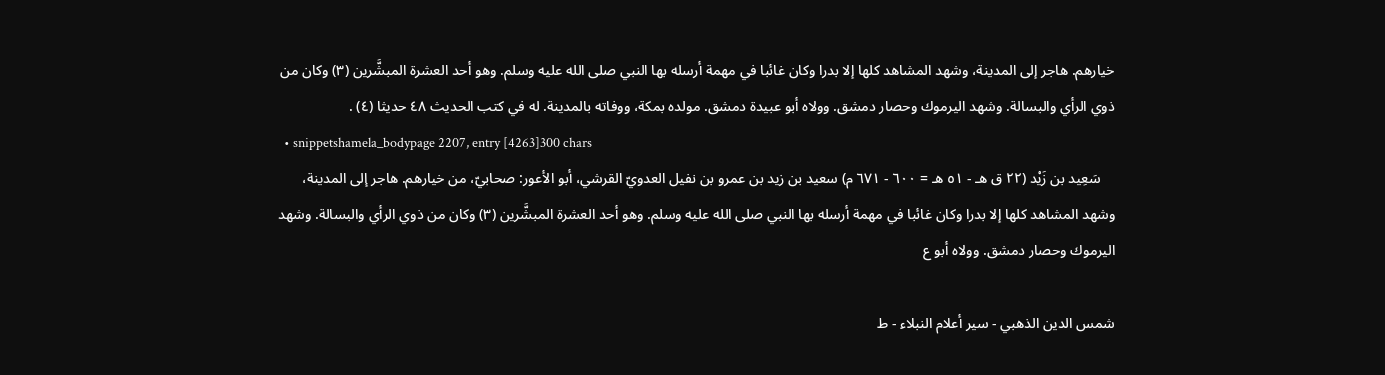خيارهم. هاجر إلى المدينة، وشهد المشاهد كلها إلا بدرا وكان غائبا في مهمة أرسله بها النبي صلى الله عليه وسلم. وهو أحد العشرة المبشَّرين (٣) وكان من ذوي الرأي والبسالة. وشهد اليرموك وحصار دمشق. وولاه أبو عبيدة دمشق. مولده بمكة، ووفاته بالمدينة. له في كتب الحديث ٤٨ حديثا (٤) .
  • snippetshamela_bodypage 2207, entry [4263]300 chars
    سَعِيد بن زَيْد (٢٢ ق هـ - ٥١ هـ = ٦٠٠ - ٦٧١ م) سعيد بن زيد بن عمرو بن نفيل العدويّ القرشي، أبو الأعور: صحابيّ، من خيارهم. هاجر إلى المدينة، وشهد المشاهد كلها إلا بدرا وكان غائبا في مهمة أرسله بها النبي صلى الله عليه وسلم. وهو أحد العشرة المبشَّرين (٣) وكان من ذوي الرأي والبسالة. وشهد اليرموك وحصار دمشق. وولاه أبو ع

شمس الدين الذهبي - سير أعلام النبلاء - ط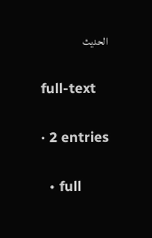الحديث

full-text

· 2 entries

  • full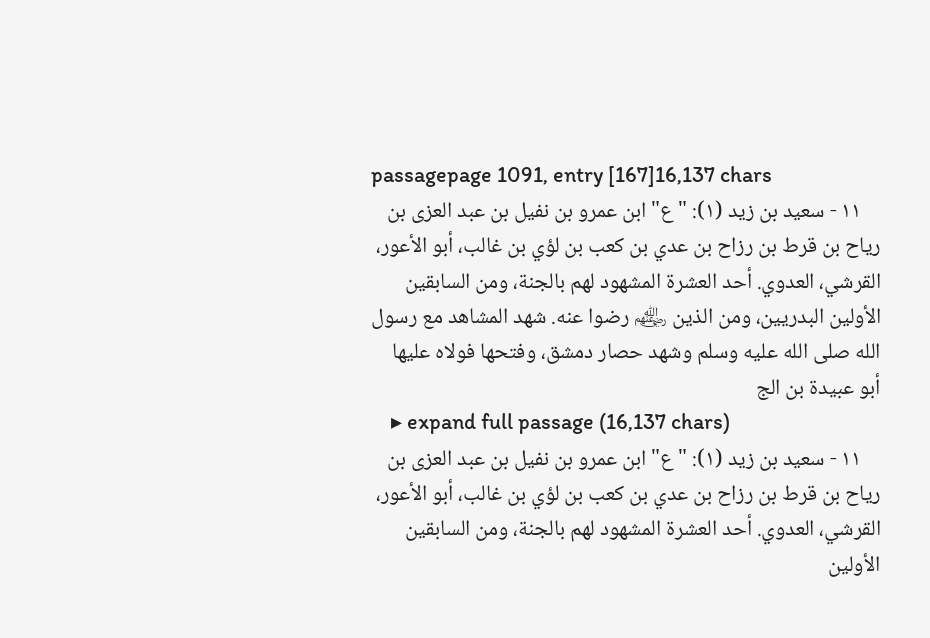passagepage 1091, entry [167]16,137 chars
    ١١ - سعيد بن زيد (١): " ع" ابن عمرو بن نفيل بن عبد العزى بن رياح بن قرط بن رزاح بن عدي بن كعب بن لؤي بن غالب، أبو الأعور، القرشي، العدوي. أحد العشرة المشهود لهم بالجنة، ومن السابقين الأولين البدريين، ومن الذين ﵃ رضوا عنه. شهد المشاهد مع رسول الله صلى الله عليه وسلم وشهد حصار دمشق، وفتحها فولاه عليها أبو عبيدة بن الج
    ▸ expand full passage (16,137 chars)
    ١١ - سعيد بن زيد (١): " ع" ابن عمرو بن نفيل بن عبد العزى بن رياح بن قرط بن رزاح بن عدي بن كعب بن لؤي بن غالب، أبو الأعور، القرشي، العدوي. أحد العشرة المشهود لهم بالجنة، ومن السابقين الأولين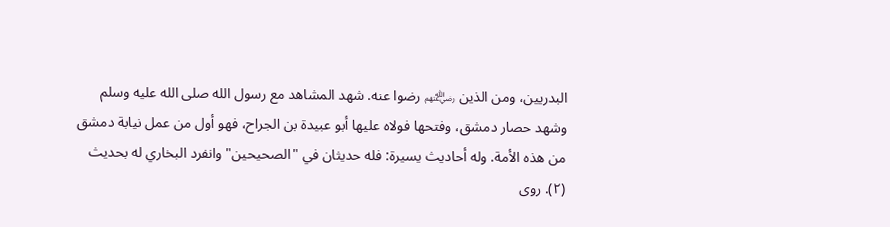البدريين، ومن الذين ﵃ رضوا عنه. شهد المشاهد مع رسول الله صلى الله عليه وسلم وشهد حصار دمشق، وفتحها فولاه عليها أبو عبيدة بن الجراح، فهو أول من عمل نيابة دمشق من هذه الأمة. وله أحاديث يسيرة: فله حديثان في "الصحيحين" وانفرد البخاري له بحديث (٢). روى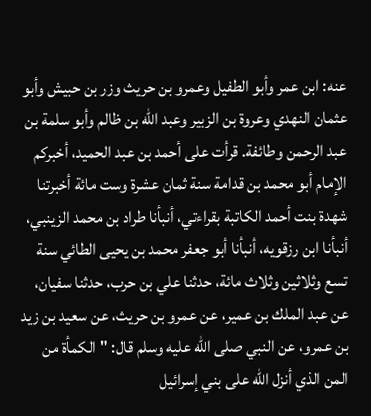عنه: ابن عمر وأبو الطفيل وعمرو بن حريث وزر بن حبيش وأبو عثمان النهدي وعروة بن الزبير وعبد الله بن ظالم وأبو سلمة بن عبد الرحمن وطائفة. قرأت على أحمد بن عبد الحميد، أخبركم الإمام أبو محمد بن قدامة سنة ثمان عشرة وست مائة أخبرتنا شهدة بنت أحمد الكاتبة بقراءتي، أنبأنا طراد بن محمد الزينبي، أنبأنا ابن رزقويه، أنبأنا أبو جعفر محمد بن يحيى الطائي سنة تسع وثلاثين وثلاث مائة، حدثنا علي بن حرب، حدثنا سفيان، عن عبد الملك بن عمير، عن عمرو بن حريث، عن سعيد بن زيد بن عمرو، عن النبي صلى الله عليه وسلم قال: "الكمأة من المن الذي أنزل الله على بني إسرائيل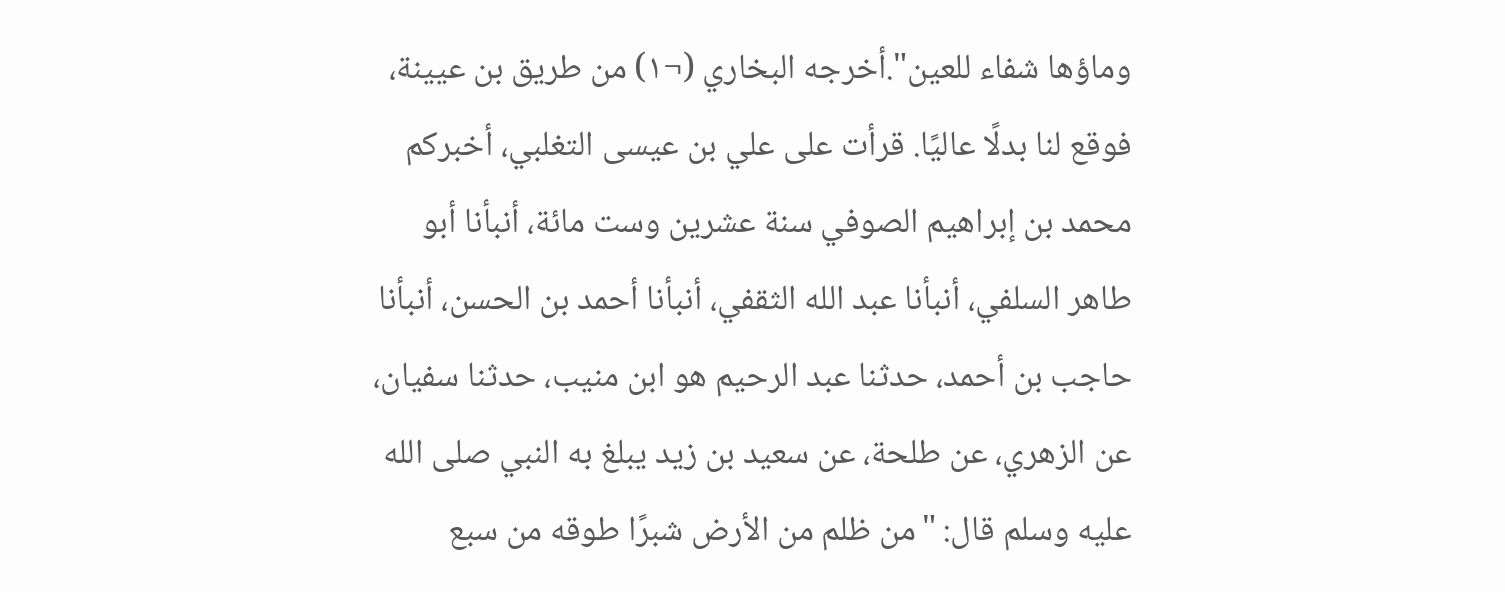وماؤها شفاء للعين".أخرجه البخاري (¬١) من طريق بن عيينة، فوقع لنا بدلًا عاليًا. قرأت على علي بن عيسى التغلبي، أخبركم محمد بن إبراهيم الصوفي سنة عشرين وست مائة، أنبأنا أبو طاهر السلفي، أنبأنا عبد الله الثقفي، أنبأنا أحمد بن الحسن، أنبأنا حاجب بن أحمد، حدثنا عبد الرحيم هو ابن منيب، حدثنا سفيان، عن الزهري، عن طلحة، عن سعيد بن زيد يبلغ به النبي صلى الله عليه وسلم قال: "من ظلم من الأرض شبرًا طوقه من سبع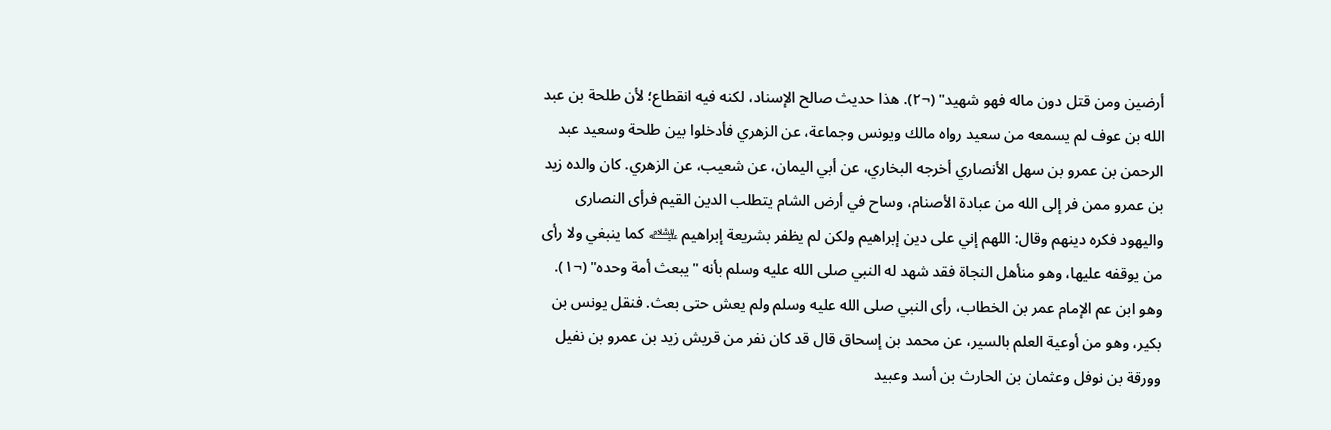أرضين ومن قتل دون ماله فهو شهيد" (¬٢). هذا حديث صالح الإسناد، لكنه فيه انقطاع؛ لأن طلحة بن عبد الله بن عوف لم يسمعه من سعيد رواه مالك ويونس وجماعة، عن الزهري فأدخلوا بين طلحة وسعيد عبد الرحمن بن عمرو بن سهل الأنصاري أخرجه البخاري، عن أبي اليمان، عن شعيب، عن الزهري. كان والده زيد بن عمرو ممن فر إلى الله من عبادة الأصنام، وساح في أرض الشام يتطلب الدين القيم فرأى النصارى واليهود فكره دينهم وقال: اللهم إني على دين إبراهيم ولكن لم يظفر بشريعة إبراهيم ﵇ كما ينبغي ولا رأى من يوقفه عليها، وهو منأهل النجاة فقد شهد له النبي صلى الله عليه وسلم بأنه "يبعث أمة وحده" (¬١). وهو ابن عم الإمام عمر بن الخطاب، رأى النبي صلى الله عليه وسلم ولم يعش حتى بعث. فنقل يونس بن بكير، وهو من أوعية العلم بالسير، عن محمد بن إسحاق قال قد كان نفر من قريش زيد بن عمرو بن نفيل وورقة بن نوفل وعثمان بن الحارث بن أسد وعبيد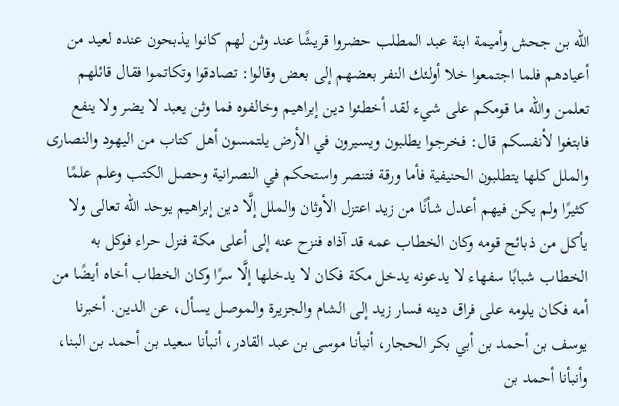الله بن جحش وأميمة ابنة عبد المطلب حضروا قريشًا عند وثن لهم كانوا يذبحون عنده لعيد من أعيادهم فلما اجتمعوا خلا أولئك النفر بعضهم إلى بعض وقالوا: تصادقوا وتكاتموا فقال قائلهم تعلمن والله ما قومكم على شيء لقد أخطئوا دين إبراهيم وخالفوه فما وثن يعبد لا يضر ولا ينفع فابتغوا لأنفسكم قال: فخرجوا يطلبون ويسيرون في الأرض يلتمسون أهل كتاب من اليهود والنصارى والملل كلها يتطلبون الحنيفية فأما ورقة فتنصر واستحكم في النصرانية وحصل الكتب وعلم علمًا كثيرًا ولم يكن فيهم أعدل شأنًا من زيد اعتزل الأوثان والملل إلَّا دين إبراهيم يوحد الله تعالى ولا يأكل من ذبائح قومه وكان الخطاب عمه قد آذاه فنزح عنه إلى أعلى مكة فنزل حراء فوكل به الخطاب شبابًا سفهاء لا يدعونه يدخل مكة فكان لا يدخلها إلَّا سرًا وكان الخطاب أخاه أيضًا من أمه فكان يلومه على فراق دينه فسار زيد إلى الشام والجزيرة والموصل يسأل، عن الدين. أخبرنا يوسف بن أحمد بن أبي بكر الحجار، أنبأنا موسى بن عبد القادر، أنبأنا سعيد بن أحمد بن البنا، وأنبأنا أحمد بن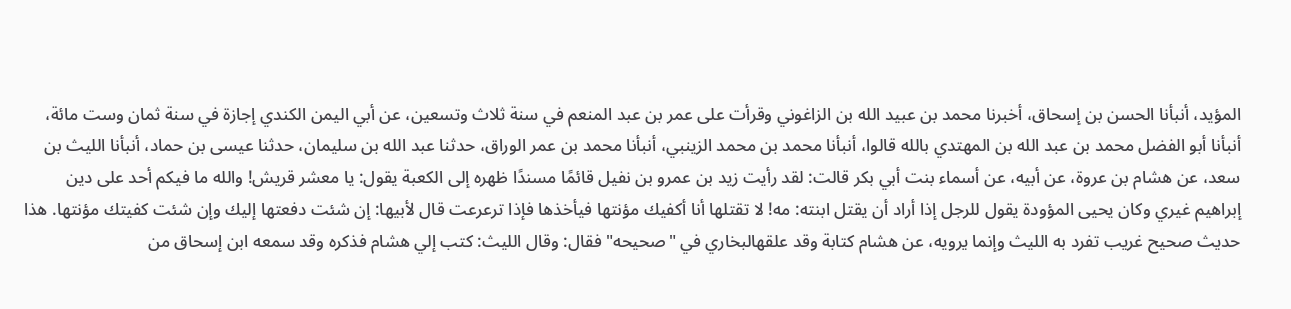المؤيد، أنبأنا الحسن بن إسحاق، أخبرنا محمد بن عبيد الله بن الزاغوني وقرأت على عمر بن عبد المنعم في سنة ثلاث وتسعين، عن أبي اليمن الكندي إجازة في سنة ثمان وست مائة، أنبأنا أبو الفضل محمد بن عبد الله بن المهتدي بالله قالوا، أنبأنا محمد بن محمد الزينبي، أنبأنا محمد بن عمر الوراق، حدثنا عبد الله بن سليمان، حدثنا عيسى بن حماد، أنبأنا الليث بن سعد، عن هشام بن عروة، عن أبيه، عن أسماء بنت أبي بكر قالت: لقد رأيت زيد بن عمرو بن نفيل قائمًا مسندًا ظهره إلى الكعبة يقول: يا معشر قريش! والله ما فيكم أحد على دين إبراهيم غيري وكان يحيى المؤودة يقول للرجل إذا أراد أن يقتل ابنته: مه! لا تقتلها أنا أكفيك مؤنتها فيأخذها فإذا ترعرعت قال لأبيها: إن شئت دفعتها إليك وإن شئت كفيتك مؤنتها. هذا حديث صحيح غريب تفرد به الليث وإنما يرويه، عن هشام كتابة وقد علقهالبخاري في "صحيحه" فقال: وقال الليث: كتب إلي هشام فذكره وقد سمعه ابن إسحاق من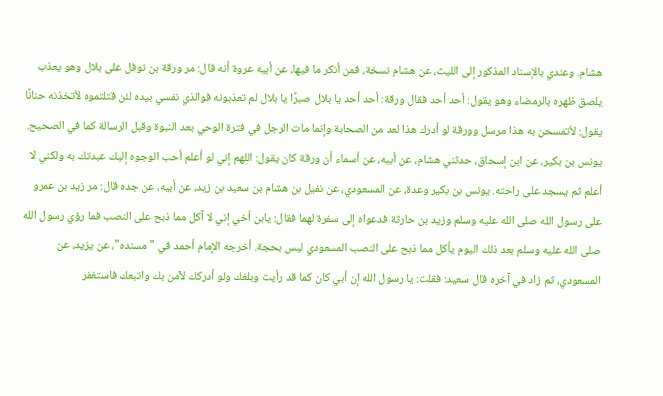هشام. وعندي بالإسناد المذكور إلى الليث، عن هشام نسخة، فمن أنكر ما فيها، عن أبيه عروة أنه قال: مر ورقة بن نوفل على بلال وهو يعذب يلصق ظهره بالرمضاء وهو يقول: أحد أحد فقال ورقة: أحد أحد يا بلال صبرًا يا بلال لم تعذبونه فوالذي نفسي بيده لئن قتلتموه لأتخذنه حنانًا يقول: لأتمسحن به هذا مرسل وورقة لو أدرك هذا لعد من الصحابة وإنما مات الرجل في فترة الوحي بعد النبوة وقبل الرسالة كما في الصحيح. يونس بن بكير، عن ابن إسحاق، حدثني هشام، عن أبيه، عن أسماء أن ورقة كان يقول: اللهم إني لو أعلم أحب الوجوه إليك عبدتك به ولكني لا أعلم ثم يسجد على راحته. يونس بن بكير وعدة، عن المسعودي، عن نفيل بن هشام بن سعيد بن زيد، عن أبيه، عن جده قال: مر زيد بن عمرو على رسول الله صلى الله عليه وسلم وزيد بن حارثة فدعواه إلى سفرة لهما فقال: يابن أخي إني لا آكل مما ذبح على النصب فما رؤي رسول الله صلى الله عليه وسلم بعد ذلك اليوم يأكل مما ذبح على النصب المسعودي ليس بحجة. أخرجه الإمام أحمد في "مسنده"، عن يزيد، عن المسعودي، ثم زاد في آخره قال سعيد: فقلت: يا رسول الله إن أبي كان كما قد رأيت وبلغك ولو أدركك لآمن بك واتبعك فاستغفر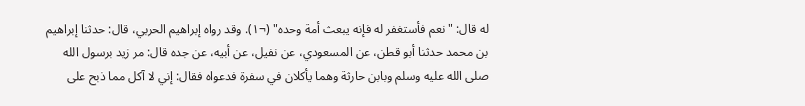له قال: "نعم فأستغفر له فإنه يبعث أمة وحده" (¬١). وقد رواه إبراهيم الحربي، قال: حدثنا إبراهيم بن محمد حدثنا أبو قطن، عن المسعودي، عن نفيل، عن أبيه، عن جده قال: مر زيد برسول الله صلى الله عليه وسلم وبابن حارثة وهما يأكلان في سفرة فدعواه فقال: إني لا آكل مما ذبح على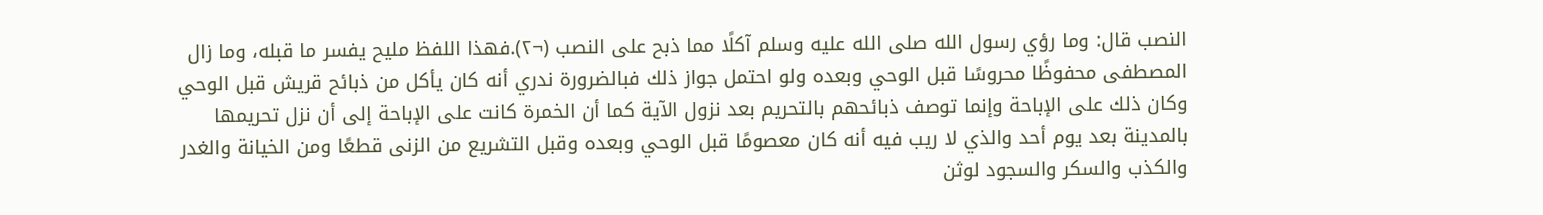النصب قال: وما رؤي رسول الله صلى الله عليه وسلم آكلًا مما ذبح على النصب (¬٢).فهذا اللفظ مليح يفسر ما قبله، وما زال المصطفى محفوظًا محروسًا قبل الوحي وبعده ولو احتمل جواز ذلك فبالضرورة ندري أنه كان يأكل من ذبائح قريش قبل الوحي وكان ذلك على الإباحة وإنما توصف ذبائحهم بالتحريم بعد نزول الآية كما أن الخمرة كانت على الإباحة إلى أن نزل تحريمها بالمدينة بعد يوم أحد والذي لا ريب فيه أنه كان معصومًا قبل الوحي وبعده وقبل التشريع من الزنى قطعًا ومن الخيانة والغدر والكذب والسكر والسجود لوثن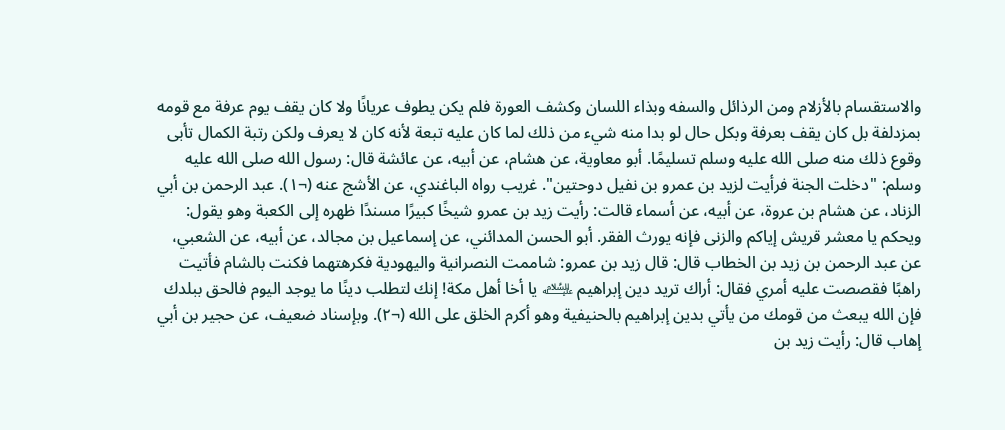والاستقسام بالأزلام ومن الرذائل والسفه وبذاء اللسان وكشف العورة فلم يكن يطوف عريانًا ولا كان يقف يوم عرفة مع قومه بمزدلفة بل كان يقف بعرفة وبكل حال لو بدا منه شيء من ذلك لما كان عليه تبعة لأنه كان لا يعرف ولكن رتبة الكمال تأبى وقوع ذلك منه صلى الله عليه وسلم تسليمًا. أبو معاوية، عن هشام، عن أبيه، عن عائشة قال: رسول الله صلى الله عليه وسلم: "دخلت الجنة فرأيت لزيد بن عمرو بن نفيل دوحتين". غريب رواه الباغندي، عن الأشج عنه (¬١). عبد الرحمن بن أبي الزناد، عن هشام بن عروة، عن أبيه، عن أسماء قالت: رأيت زيد بن عمرو شيخًا كبيرًا مسندًا ظهره إلى الكعبة وهو يقول: ويحكم يا معشر قريش إياكم والزنى فإنه يورث الفقر. أبو الحسن المدائني، عن إسماعيل بن مجالد، عن أبيه، عن الشعبي، عن عبد الرحمن بن زيد بن الخطاب قال: قال زيد بن عمرو: شاممت النصرانية واليهودية فكرهتهما فكنت بالشام فأتيت راهبًا فقصصت عليه أمري فقال: أراك تريد دين إبراهيم ﵇ يا أخا أهل مكة! إنك لتطلب دينًا ما يوجد اليوم فالحق ببلدك فإن الله يبعث من قومك من يأتي بدين إبراهيم بالحنيفية وهو أكرم الخلق على الله (¬٢). وبإسناد ضعيف، عن حجير بن أبي إهاب قال: رأيت زيد بن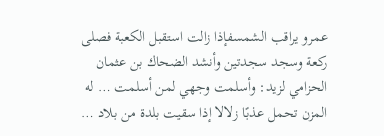عمرو يراقب الشمسفإذا زالت استقبل الكعبة فصلى ركعة وسجد سجدتين وأنشد الضحاك بن عثمان الحزامي لزيد: وأسلمت وجهي لمن أسلمت … له المزن تحمل عذبًا زلالا إذا سقيت بلدة من بلاد …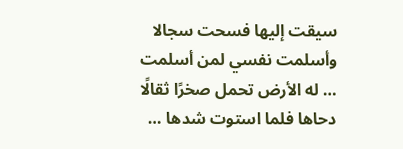سيقت إليها فسحت سجالا وأسلمت نفسي لمن أسلمت … له الأرض تحمل صخرًا ثقالًا دحاها فلما استوت شدها …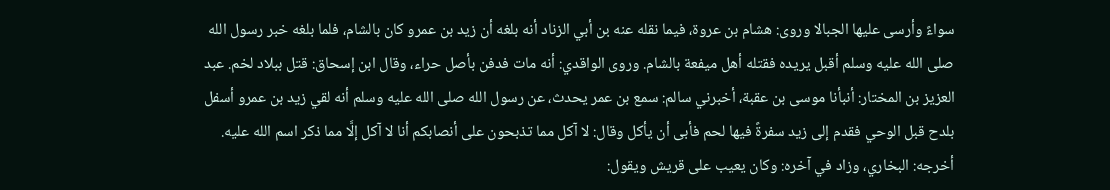سواءً وأرسى عليها الجبالا وروى: هشام بن عروة، فيما نقله عنه بن أبي الزناد أنه بلغه أن زيد بن عمرو كان بالشام، فلما بلغه خبر رسول الله صلى الله عليه وسلم أقبل يريده فقتله أهل ميفعة بالشام. وروى الواقدي: أنه مات فدفن بأصل حراء، وقال ابن إسحاق: قتل ببلاد لخم. عبد العزيز بن المختار: أنبأنا موسى بن عقبة، أخبرني سالم: سمع بن عمر يحدث، عن رسول الله صلى الله عليه وسلم أنه لقي زيد بن عمرو أسفل بلدح قبل الوحي فقدم إلى زيد سفرةً فيها لحم فأبى أن يأكل وقال: لا آكل مما تذبحون على أنصابكم أنا لا آكل إلَّا مما ذكر اسم الله عليه. أخرجه: البخاري، وزاد في آخره: وكان يعيب على قريش ويقول: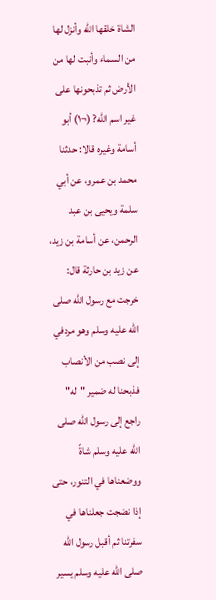الشاة خلقها الله وأنزل لها من السماء وأنبت لها من الأرض ثم تذبحونها على غير اسم الله? (¬١) أبو أسامة وغيره قالا: حدثنا محمد بن عمرو، عن أبي سلمة ويحيى بن عبد الرحمن، عن أسامة بن زيد، عن زيد بن حارثة قال: خرجت مع رسول الله صلى الله عليه وسلم وهو مردفي إلى نصب من الأنصاب فذبحنا له ضمير "له" راجع إلى رسول الله صلى الله عليه وسلم شاةً ووضعناها في التنور، حتى إذا نضجت جعلناها في سفرتنا ثم أقبل رسول الله صلى الله عليه وسلم يسير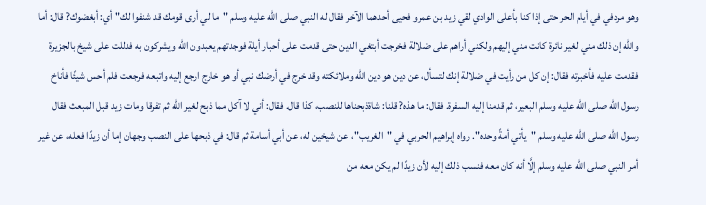وهو مردفي في أيام الحر حتى إذا كنا بأعلى الوادي لقي زيد بن عمرو فحيى أحدهما الآخر فقال له النبي صلى الله عليه وسلم "ما لي أرى قومك قد شنفوا لك" أي: أبغضوك? قال: أما والله إن ذلك مني لغير نائرة كانت مني إليهم ولكني أراهم على ضلالة فخرجت أبتغي الدين حتى قدمت على أحبار أيلة فوجدتهم يعبدون الله ويشركون به فدللت على شيخ بالجزيرة فقدمت عليه فأخبرته فقال: إن كل من رأيت في ضلالة إنك لتسأل، عن دين هو دين الله وملائكته وقد خرج في أرضك نبي أو هو خارج ارجع إليه واتبعه فرجعت فلم أحس شيئًا فأناخ رسول الله صلى الله عليه وسلم البعير، ثم قدمنا إليه السفرة. فقال: ما هذه? قلنا: شاةذبحناها للنصب، كذا قال. فقال: أني لا آكل مما ذبح لغير الله ثم تفرقا ومات زيد قبل المبعث فقال رسول الله صلى الله عليه وسلم "يأتي أمةً وحده". رواه إبراهيم الحربي في "الغريب"، عن شيخين له، عن أبي أسامة ثم قال: في ذبحها على النصب وجهان إما أن زيدًا فعله، عن غير أمر النبي صلى الله عليه وسلم إلَّا أنه كان معه فنسب ذلك إليه لأن زيدًا لم يكن معه من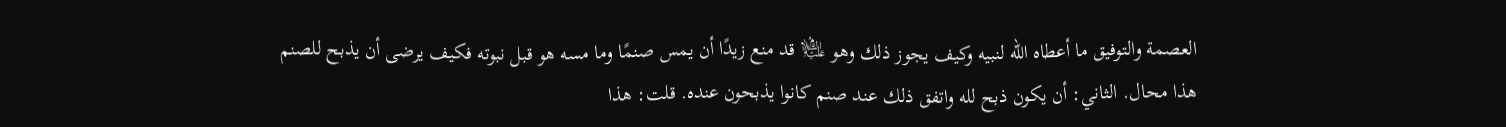العصمة والتوفيق ما أعطاه الله لنبيه وكيف يجوز ذلك وهو ﵇ قد منع زيدًا أن يمس صنمًا وما مسه هو قبل نبوته فكيف يرضى أن يذبح للصنم هذا محال. الثاني: أن يكون ذبح لله واتفق ذلك عند صنم كانوا يذبحون عنده. قلت: هذا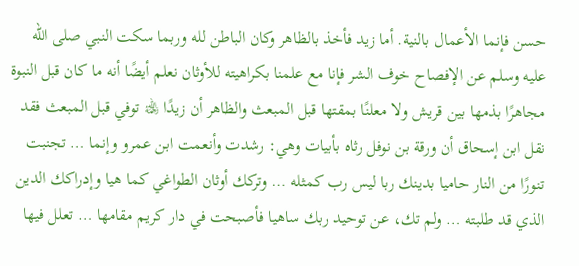حسن فإنما الأعمال بالنية. أما زيد فأخذ بالظاهر وكان الباطن لله وربما سكت النبي صلى الله عليه وسلم عن الإفصاح خوف الشر فإنا مع علمنا بكراهيته للأوثان نعلم أيضًا أنه ما كان قبل النبوة مجاهرًا بذمها بين قريش ولا معلنًا بمقتها قبل المبعث والظاهر أن زيدًا ﵀ توفي قبل المبعث فقد نقل ابن إسحاق أن ورقة بن نوفل رثاه بأبيات وهي: رشدت وأنعمت ابن عمرو وإنما … تجنبت تنورًا من النار حاميا بدينك ربا ليس رب كمثله … وتركك أوثان الطواغي كما هيا وإدراكك الدين الذي قد طلبته … ولم تك، عن توحيد ربك ساهيا فأصبحت في دار كريم مقامها … تعلل فيها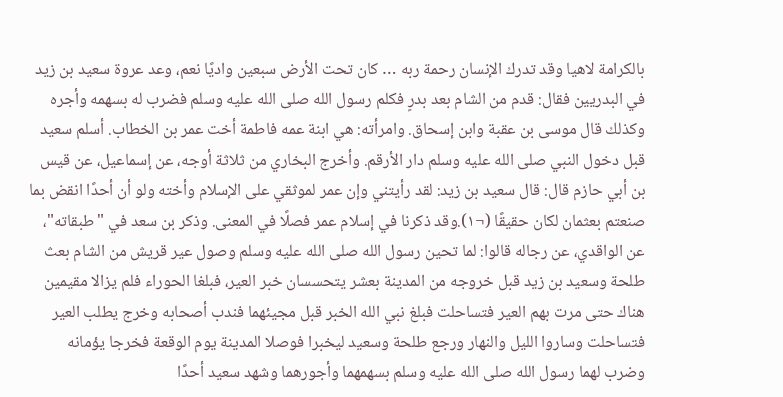بالكرامة لاهيا وقد تدرك الإنسان رحمة ربه … كان تحت الأرض سبعين واديًا نعم، وعد عروة سعيد بن زيد في البدريين فقال: قدم من الشام بعد بدرٍ فكلم رسول الله صلى الله عليه وسلم فضرب له بسهمه وأجره وكذلك قال موسى بن عقبة وابن إسحاق. وامرأته: هي ابنة عمه فاطمة أخت عمر بن الخطاب. أسلم سعيد قبل دخول النبي صلى الله عليه وسلم دار الأرقم. وأخرج البخاري من ثلاثة أوجه، عن إسماعيل، عن قيس بن أبي حازم قال: قال سعيد بن زيد: لقد رأيتني وإن عمر لموثقي على الإسلام وأخته ولو أن أحدًا انقض بما صنعتم بعثمان لكان حقيقًا (¬١).وقد ذكرنا في إسلام عمر فصلًا في المعنى. وذكر بن سعد في "طبقاته"، عن الواقدي، عن رجاله قالوا: لما تحين رسول الله صلى الله عليه وسلم وصول عير قريش من الشام بعث طلحة وسعيد بن زيد قبل خروجه من المدينة بعشر يتحسسان خبر العير، فبلغا الحوراء فلم يزالا مقيمين هناك حتى مرت بهم العير فتساحلت فبلغ نبي الله الخبر قبل مجيئهما فندب أصحابه وخرج يطلب العير فتساحلت وساروا الليل والنهار ورجع طلحة وسعيد ليخبرا فوصلا المدينة يوم الوقعة فخرجا يؤمانه وضرب لهما رسول الله صلى الله عليه وسلم بسهمهما وأجورهما وشهد سعيد أحدًا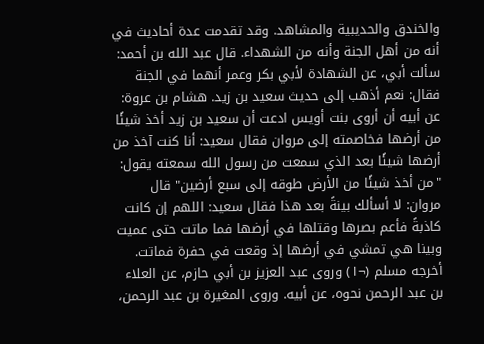والخندق والحديبية والمشاهد. وقد تقدمت عدة أحاديث في أنه من أهل الجنة وأنه من الشهداء. قال عبد الله بن أحمد: سألت أبي، عن الشهادة لأبي بكر وعمر أنهما في الجنة فقال: نعم أذهب إلى حديث سعيد بن زيد. هشام بن عروة: عن أبيه أن أروى بنت أويس ادعت أن سعيد بن زيد أخذ شيئًا من أرضها فخاصمته إلى مروان فقال سعيد: أنا كنت آخذ من أرضها شيئًا بعد الذي سمعت من رسول الله سمعته يقول: "من أخذ شيئًا من الأرض طوقه إلى سبع أرضين" قال مروان: لا أسألك بينةً بعد هذا فقال سعيد: اللهم إن كانت كاذبةً فأعم بصرها وقتلها في أرضها فما ماتت حتى عميت وبينا هي تمشي في أرضها إذ وقعت في حفرة فماتت. أخرجه مسلم (¬١) وروى عبد العزيز بن أبي حازم، عن العلاء بن عبد الرحمن نحوه، عن أبيه. وروى المغيرة بن عبد الرحمن،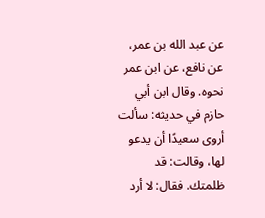عن عبد الله بن عمر، عن نافع، عن ابن عمر نحوه. وقال ابن أبي حازم في حديثه: سألت أروى سعيدًا أن يدعو لها، وقالت: قد ظلمتك. فقال: لا أرد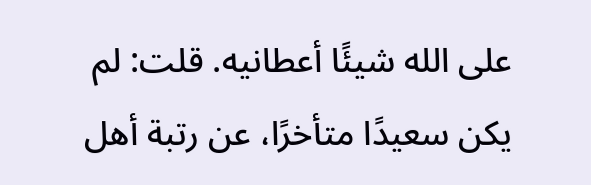على الله شيئًا أعطانيه. قلت: لم يكن سعيدًا متأخرًا، عن رتبة أهل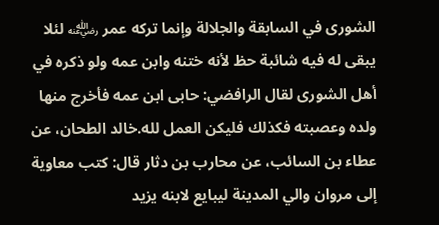الشورى في السابقة والجلالة وإنما تركه عمر ﵁ لئلا يبقى له فيه شائبة حظ لأنه ختنه وابن عمه ولو ذكره في أهل الشورى لقال الرافضي: حابى ابن عمه فأخرج منها ولده وعصبته فكذلك فليكن العمل لله.خالد الطحان، عن عطاء بن السائب، عن محارب بن دثار قال: كتب معاوية إلى مروان والي المدينة ليبايع لابنه يزيد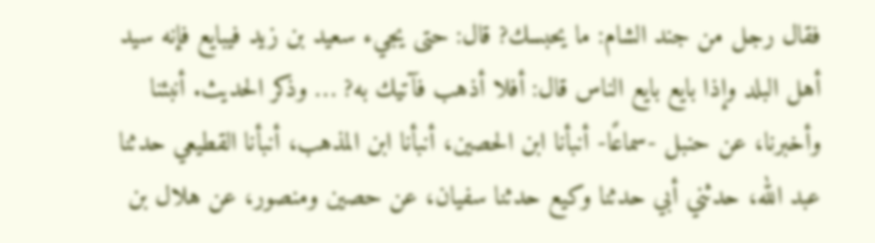فقال رجل من جند الشام: ما يحبسك? قال: حتى يجيء سعيد بن زيد فيبايع فإنه سيد أهل البلد وإذا بايع بايع الناس قال: أفلا أذهب فآتيك به? … وذكر الحديث. أنبئنا وأخبرنا، عن حنبل -سماعًا- أنبأنا ابن الحصين، أنبأنا ابن المذهب، أنبأنا القطيعي حدثنا عبد الله، حدثني أبي حدثنا وكيع حدثنا سفيان، عن حصين ومنصور، عن هلال بن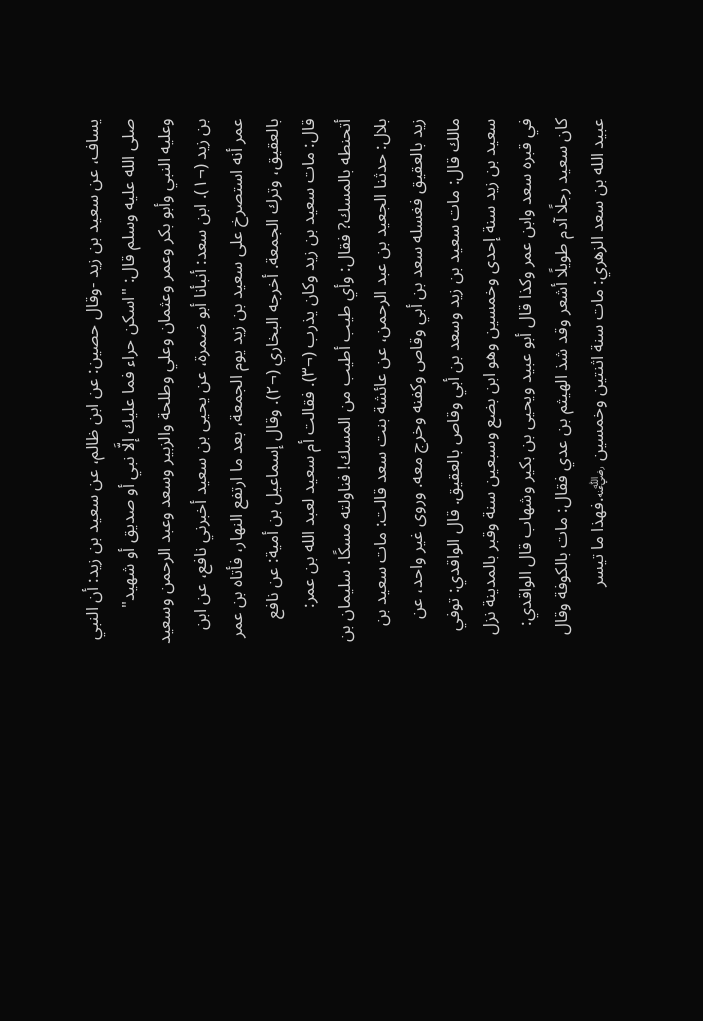يساف، عن سعيد بن زيد -وقال حصين: عن ابن ظالم، عن سعيد بن زيد: أن النبي صلى الله عليه وسلم قال: "اسكن حراء فما عليك إلَّا نبي أو صديق أو شهيد" وعليه النبي وأبو بكر وعمر وعثمان وعلي وطلحة والزبير وسعد وعبد الرحمن وسعيد بن زيد (¬١). ابن سعد: أنبأنا أبو ضمرة، عن يحيى بن سعيد أخبرني نافع، عن ابن عمر أنه استصرخ على سعيد بن زيد يوم الجمعة، بعد ما ارتفع النهار، فأتاه بن عمر بالعقيق، وترك الجمعة. أخرجه البخاري (¬٢). وقال إسماعيل بن أمية: عن نافع قال: مات سعيد بن زيد وكان يذرب (¬٣). فقالت أم سعيد لعبد الله بن عمر: أتحنطه بالمسك? فقال: وأي طيب أطيب من المسك! فناولته مسكًا. سليمان بن بلال: حدثنا الجعيد بن عبد الرحمن، عن عائشة بنت سعد قالت: مات سعيد بن زيد بالعقيق فغسله سعد بن أبي وقاص وكفنه وخرج معه. وروى غير واحد، عن مالك قال: مات سعيد بن زيد وسعد بن أبي وقاص بالعقيق. قال الواقدي: توفي سعيد بن زيد سنة إحدى وخمسين وهو ابن بضع وسبعين سنة وقبر بالمدينة نزل في قبره سعد وابن عمر وكذا قال أبو عبيد ويحيى بن بكير وشهاب قال الواقدي: كان سعيد رجلًا آدم طويلًا أشعر وقد شذ الهيثم بن عدي فقال: مات بالكوفة وقال عبيد الله بن سعد الزهري: مات سنة اثنتين وخمسين ﵁.فهذا ما تيسر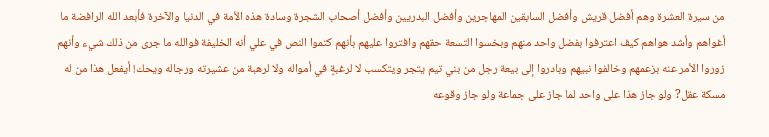من سيرة العشرة وهم أفضل قريش وأفضل السابقين المهاجرين وأفضل البدريين وأفضل أصحاب الشجرة وسادة هذه الأمة في الدنيا والآخرة فأبعد الله الرافضة ما أغواهم وأشد هواهم كيف اعترفوا بفضل واحد منهم وبخسوا التسعة حقهم وافتروا عليهم بأنهم كتموا النص في علي أنه الخليفة فوالله ما جرى من ذلك شيء وأنهم زوروا الأمر عنه بزعمهم وخالفوا نبيهم وبادروا إلى بيعة رجل من بني تيم يتجر ويتكسب لا لرغبةٍ في أمواله ولا لرهبة من عشيرته ورجاله ويحك! أيفعل هذا من له مسكة عقل? ولو جاز هذا على واحد لما جاز على جماعة ولو جاز وقوعه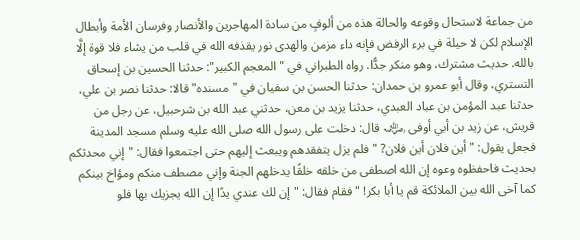من جماعة لاستحال وقوعه والحالة هذه من ألوفٍ من سادة المهاجرين والأنصار وفرسان الأمة وأبطال الإسلام لكن لا حيلة في برء الرفض فإنه داء مزمن والهدى نور يقذفه الله في قلب من يشاء فلا قوة إلَّا بالله. حديث مشترك، وهو منكر جدًّا. رواه الطبراني في "المعجم الكبير": حدثنا الحسين بن إسحاق التستري، وقال أبو عمرو بن حمدان: حدثنا الحسن بن سفيان في "مسنده" قالا: حدثنا نصر بن علي، حدثنا عبد المؤمن بن عباد العبدي، حدثنا يزيد بن معن، حدثني عبد الله بن شرحبيل، عن رجل من قريش، عن زيد بن أبي أوفى ﵁ قال: دخلت على رسول الله صلى الله عليه وسلم مسجد المدينة فجعل يقول: "أين فلان أين فلان? " فلم يزل يتفقدهم ويبعث إليهم حتى اجتمعوا فقال: "إني محدثكم بحديث فاحفظوه وعوه إن الله اصطفى من خلقه خلقًا يدخلهم الجنة وإني مصطف منكم ومؤاخ بينكم كما آخى الله بين الملائكة قم يا أبا بكر! " فقام فقال: "إن لك عندي يدًا إن الله يجزيك بها فلو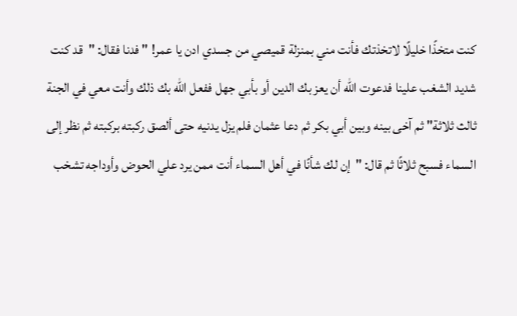كنت متخذًا خليلًا لاتخذتك فأنت مني بمنزلة قميصي من جسدي ادن يا عمر! " فدنا فقال: "قد كنت شديد الشغب علينا فدعوت الله أن يعز بك الدين أو بأبي جهل ففعل الله بك ذلك وأنت معي في الجنة ثالث ثلاثة" ثم آخى بينه وبين أبي بكر ثم دعا عثمان فلم يزل يدنيه حتى ألصق ركبته بركبته ثم نظر إلى السماء فسبح ثلاثًا ثم قال: "إن لك شأنًا في أهل السماء أنت ممن يرد علي الحوض وأوداجه تشخب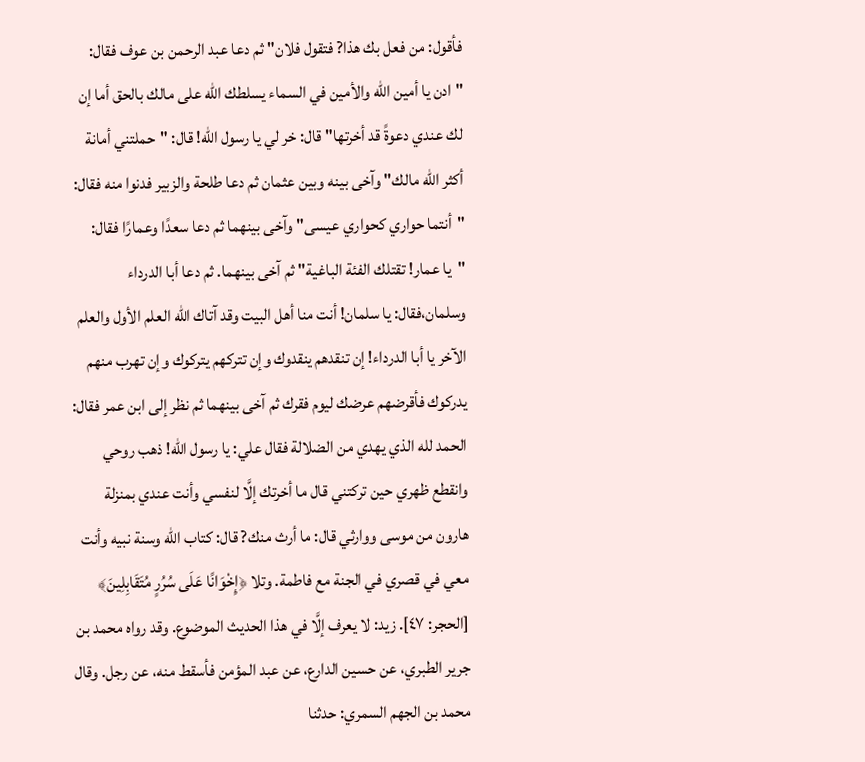فأقول: من فعل بك هذا? فتقول فلان" ثم دعا عبد الرحمن بن عوف فقال: "ادن يا أمين الله والأمين في السماء يسلطك الله على مالك بالحق أما إن لك عندي دعوةً قد أخرتها" قال: خر لي يا رسول الله! قال: "حملتني أمانة أكثر الله مالك" وآخى بينه وبين عثمان ثم دعا طلحة والزبير فدنوا منه فقال: "أنتما حواري كحواري عيسى" وآخى بينهما ثم دعا سعدًا وعمارًا فقال: "يا عمار! تقتلك الفئة الباغية" ثم آخى بينهما. ثم دعا أبا الدرداء وسلمان،فقال: يا سلمان! أنت منا أهل البيت وقد آتاك الله العلم الأول والعلم الآخر يا أبا الدرداء! إن تنقدهم ينقدوك وإن تتركهم يتركوك وإن تهرب منهم يدركوك فأقرضهم عرضك ليوم فقرك ثم آخى بينهما ثم نظر إلى ابن عمر فقال: الحمد لله الذي يهدي من الضلالة فقال علي: يا رسول الله! ذهب روحي وانقطع ظهري حين تركتني قال ما أخرتك إلَّا لنفسي وأنت عندي بمنزلة هارون من موسى ووارثي قال: ما أرث منك? قال: كتاب الله وسنة نبيه وأنت معي في قصري في الجنة مع فاطمة. وتلا ﴿إِخْوَانًا عَلَى سُرُرٍ مُتَقَابِلِينَ﴾ [الحجر: ٤٧]. زيد: لا يعرف إلَّا في هذا الحديث الموضوع. وقد رواه محمد بن جرير الطبري، عن حسين الدارع، عن عبد المؤمن فأسقط منه، عن رجل. وقال محمد بن الجهم السمري: حدثنا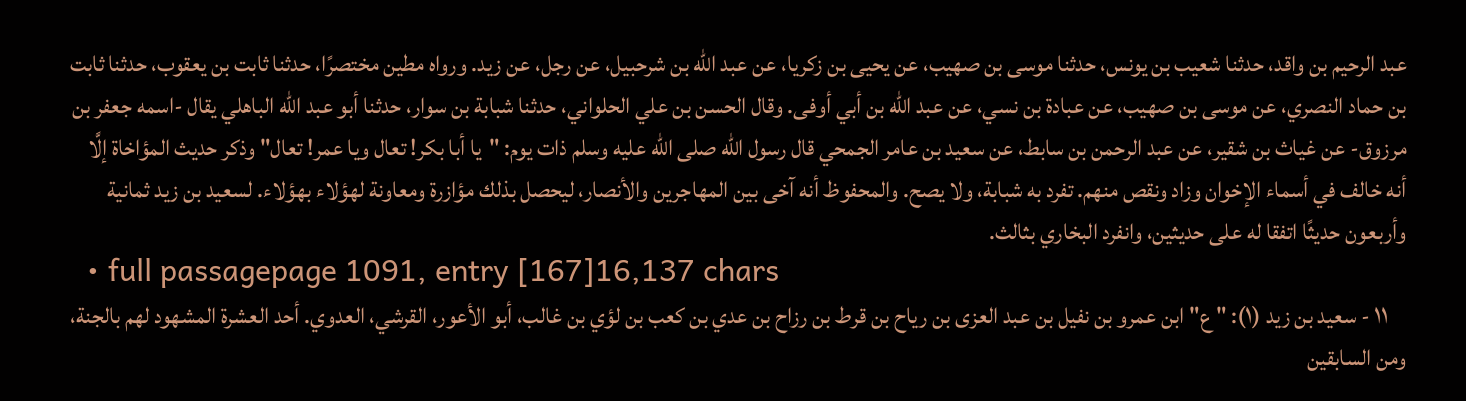عبد الرحيم بن واقد، حدثنا شعيب بن يونس، حدثنا موسى بن صهيب، عن يحيى بن زكريا، عن عبد الله بن شرحبيل، عن رجل، عن زيد. ورواه مطين مختصرًا، حدثنا ثابت بن يعقوب، حدثنا ثابت بن حماد النصري، عن موسى بن صهيب، عن عبادة بن نسي، عن عبد الله بن أبي أوفى. وقال الحسن بن علي الحلواني، حدثنا شبابة بن سوار، حدثنا أبو عبد الله الباهلي يقال -اسمه جعفر بن مرزوق- عن غياث بن شقير، عن عبد الرحمن بن سابط، عن سعيد بن عامر الجمحي قال رسول الله صلى الله عليه وسلم ذات يوم: "يا أبا بكر! تعال ويا عمر! تعال" وذكر حديث المؤاخاة إلَّا أنه خالف في أسماء الإخوان وزاد ونقص منهم. تفرد به شبابة، ولا يصح. والمحفوظ أنه آخى بين المهاجرين والأنصار، ليحصل بذلك مؤازرة ومعاونة لهؤلاء بهؤلاء. لسعيد بن زيد ثمانية وأربعون حديثًا اتفقا له على حديثين، وانفرد البخاري بثالث.
  • full passagepage 1091, entry [167]16,137 chars
    ١١ - سعيد بن زيد (١): " ع" ابن عمرو بن نفيل بن عبد العزى بن رياح بن قرط بن رزاح بن عدي بن كعب بن لؤي بن غالب، أبو الأعور، القرشي، العدوي. أحد العشرة المشهود لهم بالجنة، ومن السابقين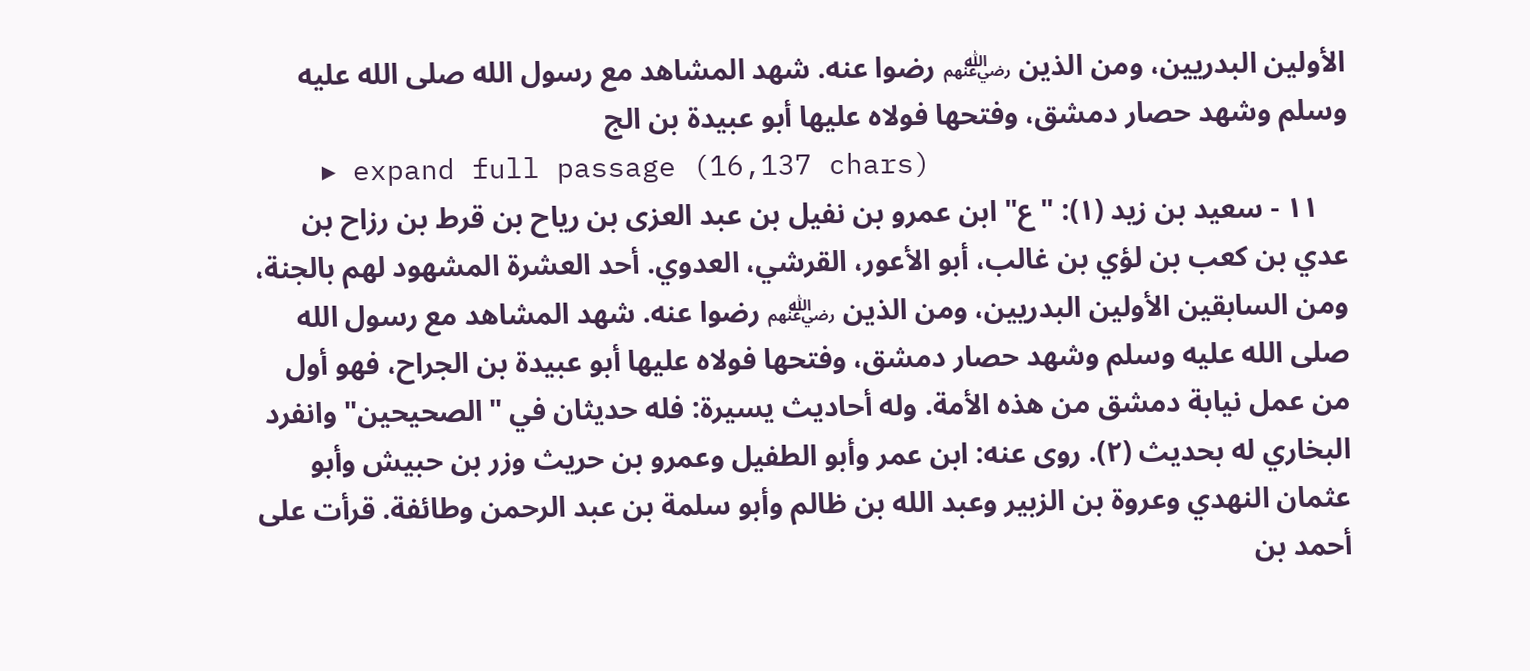الأولين البدريين، ومن الذين ﵃ رضوا عنه. شهد المشاهد مع رسول الله صلى الله عليه وسلم وشهد حصار دمشق، وفتحها فولاه عليها أبو عبيدة بن الج
    ▸ expand full passage (16,137 chars)
    ١١ - سعيد بن زيد (١): " ع" ابن عمرو بن نفيل بن عبد العزى بن رياح بن قرط بن رزاح بن عدي بن كعب بن لؤي بن غالب، أبو الأعور، القرشي، العدوي. أحد العشرة المشهود لهم بالجنة، ومن السابقين الأولين البدريين، ومن الذين ﵃ رضوا عنه. شهد المشاهد مع رسول الله صلى الله عليه وسلم وشهد حصار دمشق، وفتحها فولاه عليها أبو عبيدة بن الجراح، فهو أول من عمل نيابة دمشق من هذه الأمة. وله أحاديث يسيرة: فله حديثان في "الصحيحين" وانفرد البخاري له بحديث (٢). روى عنه: ابن عمر وأبو الطفيل وعمرو بن حريث وزر بن حبيش وأبو عثمان النهدي وعروة بن الزبير وعبد الله بن ظالم وأبو سلمة بن عبد الرحمن وطائفة. قرأت على أحمد بن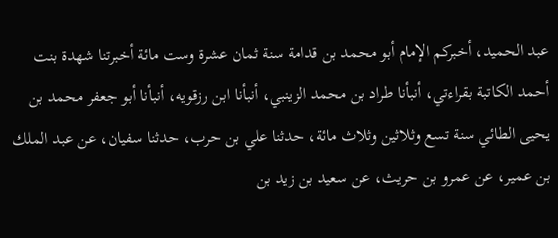عبد الحميد، أخبركم الإمام أبو محمد بن قدامة سنة ثمان عشرة وست مائة أخبرتنا شهدة بنت أحمد الكاتبة بقراءتي، أنبأنا طراد بن محمد الزينبي، أنبأنا ابن رزقويه، أنبأنا أبو جعفر محمد بن يحيى الطائي سنة تسع وثلاثين وثلاث مائة، حدثنا علي بن حرب، حدثنا سفيان، عن عبد الملك بن عمير، عن عمرو بن حريث، عن سعيد بن زيد بن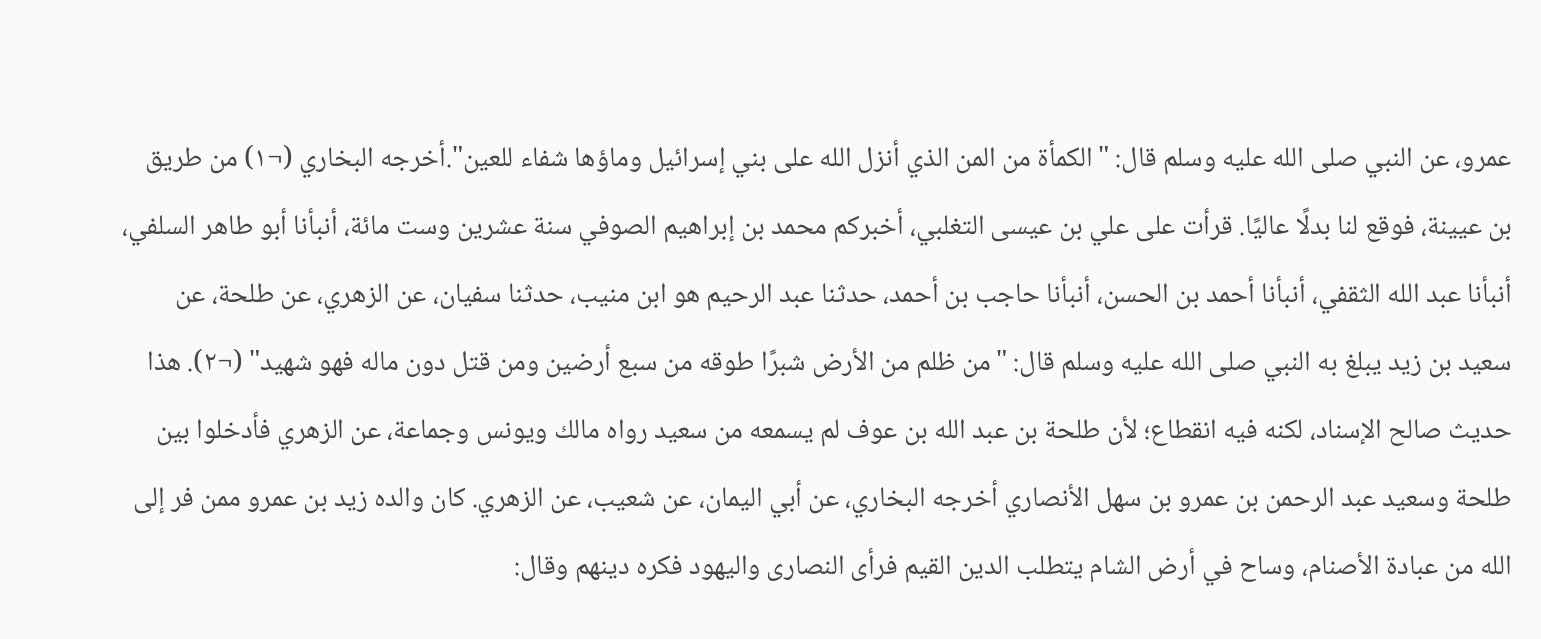عمرو، عن النبي صلى الله عليه وسلم قال: "الكمأة من المن الذي أنزل الله على بني إسرائيل وماؤها شفاء للعين".أخرجه البخاري (¬١) من طريق بن عيينة، فوقع لنا بدلًا عاليًا. قرأت على علي بن عيسى التغلبي، أخبركم محمد بن إبراهيم الصوفي سنة عشرين وست مائة، أنبأنا أبو طاهر السلفي، أنبأنا عبد الله الثقفي، أنبأنا أحمد بن الحسن، أنبأنا حاجب بن أحمد، حدثنا عبد الرحيم هو ابن منيب، حدثنا سفيان، عن الزهري، عن طلحة، عن سعيد بن زيد يبلغ به النبي صلى الله عليه وسلم قال: "من ظلم من الأرض شبرًا طوقه من سبع أرضين ومن قتل دون ماله فهو شهيد" (¬٢). هذا حديث صالح الإسناد، لكنه فيه انقطاع؛ لأن طلحة بن عبد الله بن عوف لم يسمعه من سعيد رواه مالك ويونس وجماعة، عن الزهري فأدخلوا بين طلحة وسعيد عبد الرحمن بن عمرو بن سهل الأنصاري أخرجه البخاري، عن أبي اليمان، عن شعيب، عن الزهري. كان والده زيد بن عمرو ممن فر إلى الله من عبادة الأصنام، وساح في أرض الشام يتطلب الدين القيم فرأى النصارى واليهود فكره دينهم وقال: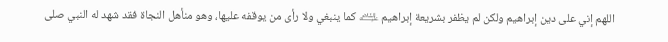اللهم إني على دين إبراهيم ولكن لم يظفر بشريعة إبراهيم ﵇ كما ينبغي ولا رأى من يوقفه عليها، وهو منأهل النجاة فقد شهد له النبي صلى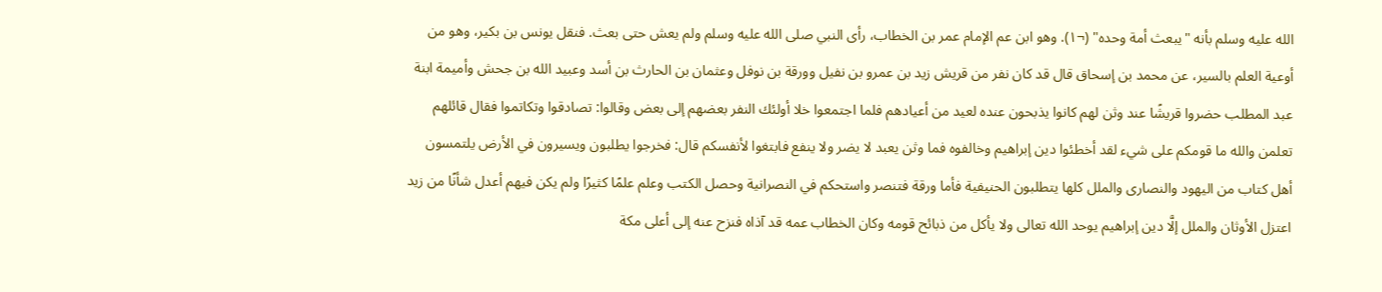الله عليه وسلم بأنه "يبعث أمة وحده" (¬١). وهو ابن عم الإمام عمر بن الخطاب، رأى النبي صلى الله عليه وسلم ولم يعش حتى بعث. فنقل يونس بن بكير، وهو من أوعية العلم بالسير، عن محمد بن إسحاق قال قد كان نفر من قريش زيد بن عمرو بن نفيل وورقة بن نوفل وعثمان بن الحارث بن أسد وعبيد الله بن جحش وأميمة ابنة عبد المطلب حضروا قريشًا عند وثن لهم كانوا يذبحون عنده لعيد من أعيادهم فلما اجتمعوا خلا أولئك النفر بعضهم إلى بعض وقالوا: تصادقوا وتكاتموا فقال قائلهم تعلمن والله ما قومكم على شيء لقد أخطئوا دين إبراهيم وخالفوه فما وثن يعبد لا يضر ولا ينفع فابتغوا لأنفسكم قال: فخرجوا يطلبون ويسيرون في الأرض يلتمسون أهل كتاب من اليهود والنصارى والملل كلها يتطلبون الحنيفية فأما ورقة فتنصر واستحكم في النصرانية وحصل الكتب وعلم علمًا كثيرًا ولم يكن فيهم أعدل شأنًا من زيد اعتزل الأوثان والملل إلَّا دين إبراهيم يوحد الله تعالى ولا يأكل من ذبائح قومه وكان الخطاب عمه قد آذاه فنزح عنه إلى أعلى مكة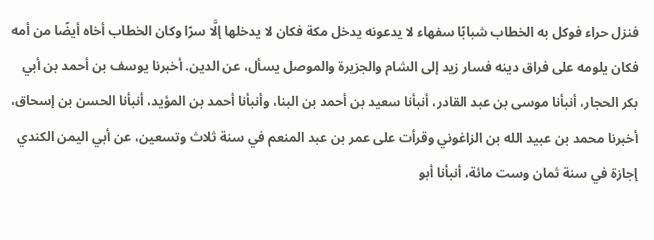فنزل حراء فوكل به الخطاب شبابًا سفهاء لا يدعونه يدخل مكة فكان لا يدخلها إلَّا سرًا وكان الخطاب أخاه أيضًا من أمه فكان يلومه على فراق دينه فسار زيد إلى الشام والجزيرة والموصل يسأل، عن الدين. أخبرنا يوسف بن أحمد بن أبي بكر الحجار، أنبأنا موسى بن عبد القادر، أنبأنا سعيد بن أحمد بن البنا، وأنبأنا أحمد بن المؤيد، أنبأنا الحسن بن إسحاق، أخبرنا محمد بن عبيد الله بن الزاغوني وقرأت على عمر بن عبد المنعم في سنة ثلاث وتسعين، عن أبي اليمن الكندي إجازة في سنة ثمان وست مائة، أنبأنا أبو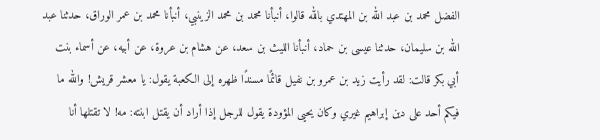الفضل محمد بن عبد الله بن المهتدي بالله قالوا، أنبأنا محمد بن محمد الزينبي، أنبأنا محمد بن عمر الوراق، حدثنا عبد الله بن سليمان، حدثنا عيسى بن حماد، أنبأنا الليث بن سعد، عن هشام بن عروة، عن أبيه، عن أسماء بنت أبي بكر قالت: لقد رأيت زيد بن عمرو بن نفيل قائمًا مسندًا ظهره إلى الكعبة يقول: يا معشر قريش! والله ما فيكم أحد على دين إبراهيم غيري وكان يحيى المؤودة يقول للرجل إذا أراد أن يقتل ابنته: مه! لا تقتلها أنا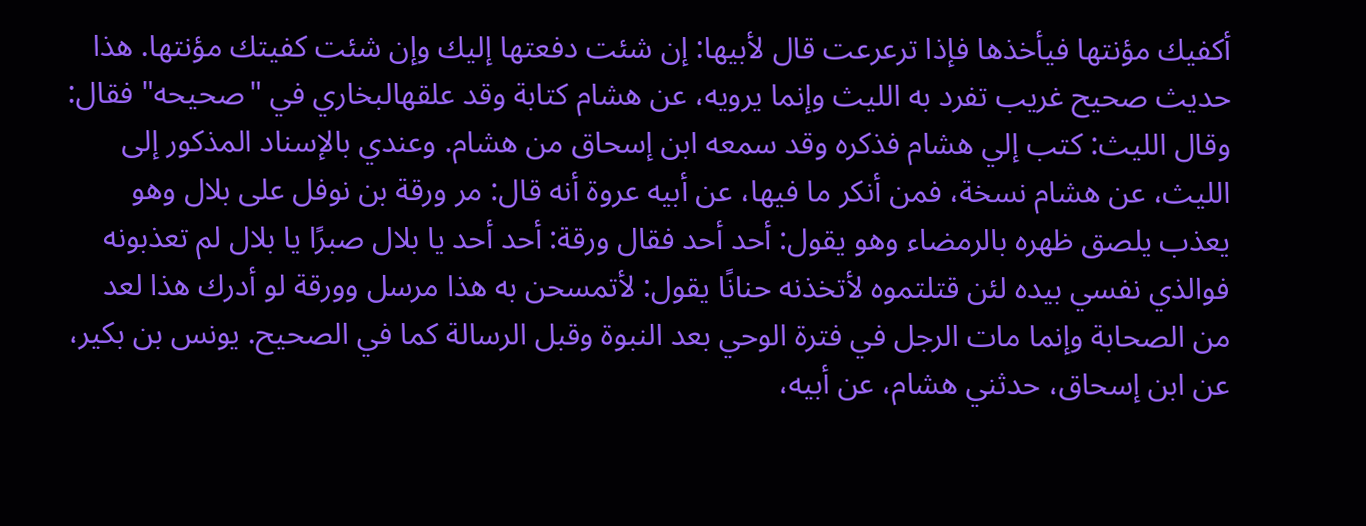أكفيك مؤنتها فيأخذها فإذا ترعرعت قال لأبيها: إن شئت دفعتها إليك وإن شئت كفيتك مؤنتها. هذا حديث صحيح غريب تفرد به الليث وإنما يرويه، عن هشام كتابة وقد علقهالبخاري في "صحيحه" فقال: وقال الليث: كتب إلي هشام فذكره وقد سمعه ابن إسحاق من هشام. وعندي بالإسناد المذكور إلى الليث، عن هشام نسخة، فمن أنكر ما فيها، عن أبيه عروة أنه قال: مر ورقة بن نوفل على بلال وهو يعذب يلصق ظهره بالرمضاء وهو يقول: أحد أحد فقال ورقة: أحد أحد يا بلال صبرًا يا بلال لم تعذبونه فوالذي نفسي بيده لئن قتلتموه لأتخذنه حنانًا يقول: لأتمسحن به هذا مرسل وورقة لو أدرك هذا لعد من الصحابة وإنما مات الرجل في فترة الوحي بعد النبوة وقبل الرسالة كما في الصحيح. يونس بن بكير، عن ابن إسحاق، حدثني هشام، عن أبيه،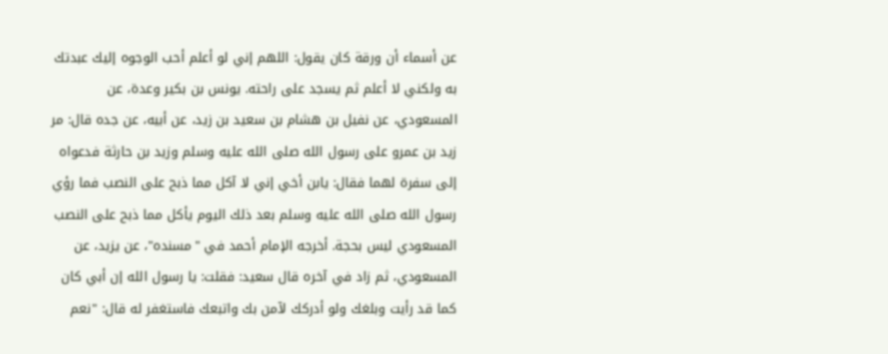عن أسماء أن ورقة كان يقول: اللهم إني لو أعلم أحب الوجوه إليك عبدتك به ولكني لا أعلم ثم يسجد على راحته. يونس بن بكير وعدة، عن المسعودي، عن نفيل بن هشام بن سعيد بن زيد، عن أبيه، عن جده قال: مر زيد بن عمرو على رسول الله صلى الله عليه وسلم وزيد بن حارثة فدعواه إلى سفرة لهما فقال: يابن أخي إني لا آكل مما ذبح على النصب فما رؤي رسول الله صلى الله عليه وسلم بعد ذلك اليوم يأكل مما ذبح على النصب المسعودي ليس بحجة. أخرجه الإمام أحمد في "مسنده"، عن يزيد، عن المسعودي، ثم زاد في آخره قال سعيد: فقلت: يا رسول الله إن أبي كان كما قد رأيت وبلغك ولو أدركك لآمن بك واتبعك فاستغفر له قال: "نعم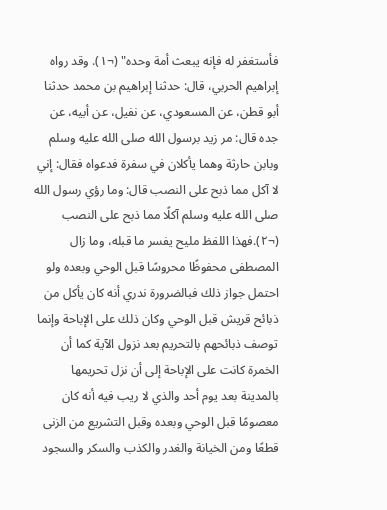فأستغفر له فإنه يبعث أمة وحده" (¬١). وقد رواه إبراهيم الحربي، قال: حدثنا إبراهيم بن محمد حدثنا أبو قطن، عن المسعودي، عن نفيل، عن أبيه، عن جده قال: مر زيد برسول الله صلى الله عليه وسلم وبابن حارثة وهما يأكلان في سفرة فدعواه فقال: إني لا آكل مما ذبح على النصب قال: وما رؤي رسول الله صلى الله عليه وسلم آكلًا مما ذبح على النصب (¬٢).فهذا اللفظ مليح يفسر ما قبله، وما زال المصطفى محفوظًا محروسًا قبل الوحي وبعده ولو احتمل جواز ذلك فبالضرورة ندري أنه كان يأكل من ذبائح قريش قبل الوحي وكان ذلك على الإباحة وإنما توصف ذبائحهم بالتحريم بعد نزول الآية كما أن الخمرة كانت على الإباحة إلى أن نزل تحريمها بالمدينة بعد يوم أحد والذي لا ريب فيه أنه كان معصومًا قبل الوحي وبعده وقبل التشريع من الزنى قطعًا ومن الخيانة والغدر والكذب والسكر والسجود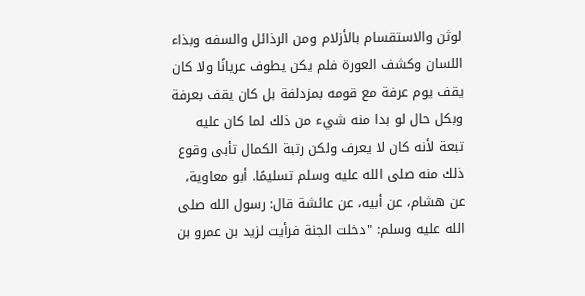لوثن والاستقسام بالأزلام ومن الرذائل والسفه وبذاء اللسان وكشف العورة فلم يكن يطوف عريانًا ولا كان يقف يوم عرفة مع قومه بمزدلفة بل كان يقف بعرفة وبكل حال لو بدا منه شيء من ذلك لما كان عليه تبعة لأنه كان لا يعرف ولكن رتبة الكمال تأبى وقوع ذلك منه صلى الله عليه وسلم تسليمًا. أبو معاوية، عن هشام، عن أبيه، عن عائشة قال: رسول الله صلى الله عليه وسلم: "دخلت الجنة فرأيت لزيد بن عمرو بن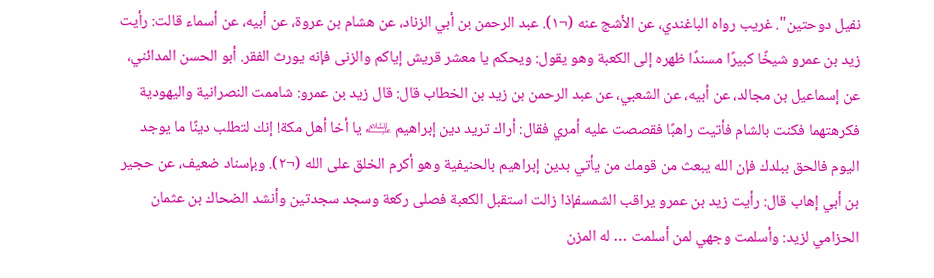نفيل دوحتين". غريب رواه الباغندي، عن الأشج عنه (¬١). عبد الرحمن بن أبي الزناد، عن هشام بن عروة، عن أبيه، عن أسماء قالت: رأيت زيد بن عمرو شيخًا كبيرًا مسندًا ظهره إلى الكعبة وهو يقول: ويحكم يا معشر قريش إياكم والزنى فإنه يورث الفقر. أبو الحسن المدائني، عن إسماعيل بن مجالد، عن أبيه، عن الشعبي، عن عبد الرحمن بن زيد بن الخطاب قال: قال زيد بن عمرو: شاممت النصرانية واليهودية فكرهتهما فكنت بالشام فأتيت راهبًا فقصصت عليه أمري فقال: أراك تريد دين إبراهيم ﵇ يا أخا أهل مكة! إنك لتطلب دينًا ما يوجد اليوم فالحق ببلدك فإن الله يبعث من قومك من يأتي بدين إبراهيم بالحنيفية وهو أكرم الخلق على الله (¬٢). وبإسناد ضعيف، عن حجير بن أبي إهاب قال: رأيت زيد بن عمرو يراقب الشمسفإذا زالت استقبل الكعبة فصلى ركعة وسجد سجدتين وأنشد الضحاك بن عثمان الحزامي لزيد: وأسلمت وجهي لمن أسلمت … له المزن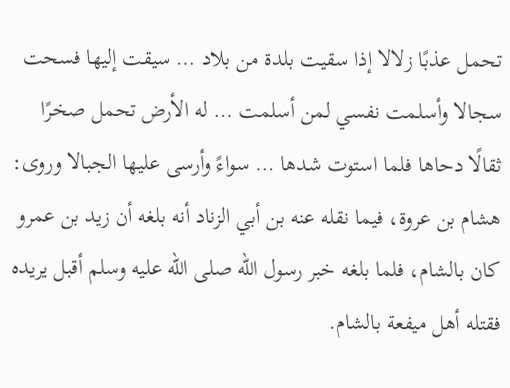تحمل عذبًا زلالا إذا سقيت بلدة من بلاد … سيقت إليها فسحت سجالا وأسلمت نفسي لمن أسلمت … له الأرض تحمل صخرًا ثقالًا دحاها فلما استوت شدها … سواءً وأرسى عليها الجبالا وروى: هشام بن عروة، فيما نقله عنه بن أبي الزناد أنه بلغه أن زيد بن عمرو كان بالشام، فلما بلغه خبر رسول الله صلى الله عليه وسلم أقبل يريده فقتله أهل ميفعة بالشام.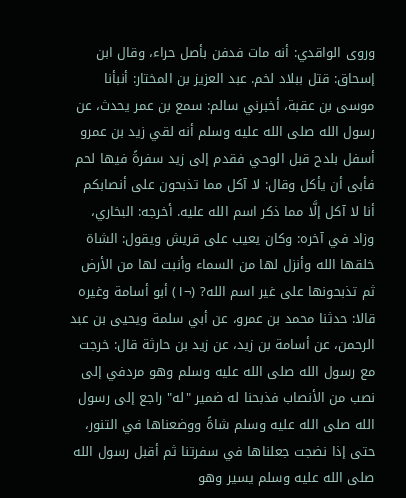وروى الواقدي: أنه مات فدفن بأصل حراء، وقال ابن إسحاق: قتل ببلاد لخم. عبد العزيز بن المختار: أنبأنا موسى بن عقبة، أخبرني سالم: سمع بن عمر يحدث، عن رسول الله صلى الله عليه وسلم أنه لقي زيد بن عمرو أسفل بلدح قبل الوحي فقدم إلى زيد سفرةً فيها لحم فأبى أن يأكل وقال: لا آكل مما تذبحون على أنصابكم أنا لا آكل إلَّا مما ذكر اسم الله عليه. أخرجه: البخاري، وزاد في آخره: وكان يعيب على قريش ويقول: الشاة خلقها الله وأنزل لها من السماء وأنبت لها من الأرض ثم تذبحونها على غير اسم الله? (¬١) أبو أسامة وغيره قالا: حدثنا محمد بن عمرو، عن أبي سلمة ويحيى بن عبد الرحمن، عن أسامة بن زيد، عن زيد بن حارثة قال: خرجت مع رسول الله صلى الله عليه وسلم وهو مردفي إلى نصب من الأنصاب فذبحنا له ضمير "له" راجع إلى رسول الله صلى الله عليه وسلم شاةً ووضعناها في التنور، حتى إذا نضجت جعلناها في سفرتنا ثم أقبل رسول الله صلى الله عليه وسلم يسير وهو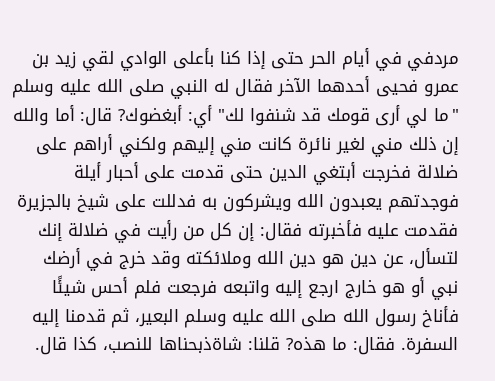مردفي في أيام الحر حتى إذا كنا بأعلى الوادي لقي زيد بن عمرو فحيى أحدهما الآخر فقال له النبي صلى الله عليه وسلم "ما لي أرى قومك قد شنفوا لك" أي: أبغضوك? قال: أما والله إن ذلك مني لغير نائرة كانت مني إليهم ولكني أراهم على ضلالة فخرجت أبتغي الدين حتى قدمت على أحبار أيلة فوجدتهم يعبدون الله ويشركون به فدللت على شيخ بالجزيرة فقدمت عليه فأخبرته فقال: إن كل من رأيت في ضلالة إنك لتسأل، عن دين هو دين الله وملائكته وقد خرج في أرضك نبي أو هو خارج ارجع إليه واتبعه فرجعت فلم أحس شيئًا فأناخ رسول الله صلى الله عليه وسلم البعير، ثم قدمنا إليه السفرة. فقال: ما هذه? قلنا: شاةذبحناها للنصب، كذا قال.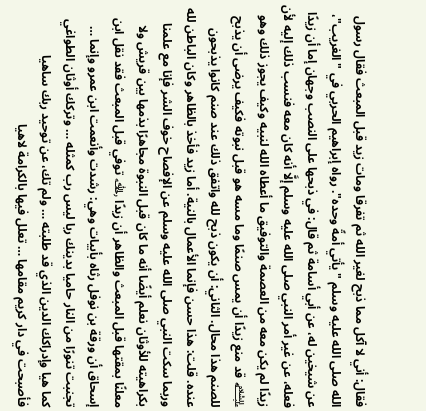فقال: أني لا آكل مما ذبح لغير الله ثم تفرقا ومات زيد قبل المبعث فقال رسول الله صلى الله عليه وسلم "يأتي أمةً وحده". رواه إبراهيم الحربي في "الغريب"، عن شيخين له، عن أبي أسامة ثم قال: في ذبحها على النصب وجهان إما أن زيدًا فعله، عن غير أمر النبي صلى الله عليه وسلم إلَّا أنه كان معه فنسب ذلك إليه لأن زيدًا لم يكن معه من العصمة والتوفيق ما أعطاه الله لنبيه وكيف يجوز ذلك وهو ﵇ قد منع زيدًا أن يمس صنمًا وما مسه هو قبل نبوته فكيف يرضى أن يذبح للصنم هذا محال. الثاني: أن يكون ذبح لله واتفق ذلك عند صنم كانوا يذبحون عنده. قلت: هذا حسن فإنما الأعمال بالنية. أما زيد فأخذ بالظاهر وكان الباطن لله وربما سكت النبي صلى الله عليه وسلم عن الإفصاح خوف الشر فإنا مع علمنا بكراهيته للأوثان نعلم أيضًا أنه ما كان قبل النبوة مجاهرًا بذمها بين قريش ولا معلنًا بمقتها قبل المبعث والظاهر أن زيدًا ﵀ توفي قبل المبعث فقد نقل ابن إسحاق أن ورقة بن نوفل رثاه بأبيات وهي: رشدت وأنعمت ابن عمرو وإنما … تجنبت تنورًا من النار حاميا بدينك ربا ليس رب كمثله … وتركك أوثان الطواغي كما هيا وإدراكك الدين الذي قد طلبته … ولم تك، عن توحيد ربك ساهيا فأصبحت في دار كريم مقامها … تعلل فيها بالكرامة لاهيا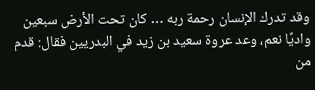وقد تدرك الإنسان رحمة ربه … كان تحت الأرض سبعين واديًا نعم، وعد عروة سعيد بن زيد في البدريين فقال: قدم من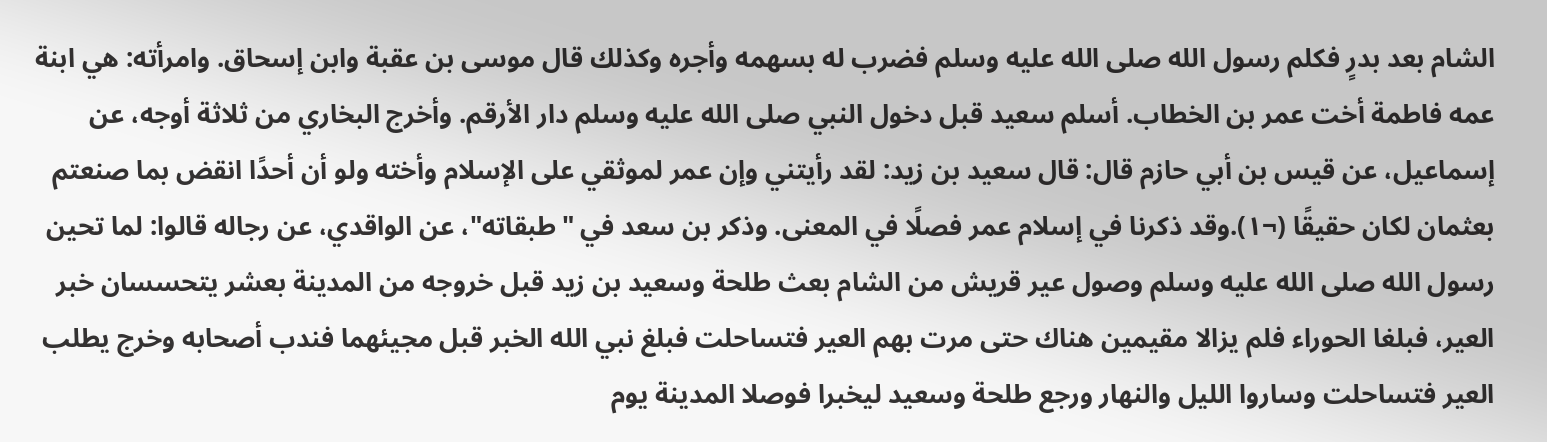الشام بعد بدرٍ فكلم رسول الله صلى الله عليه وسلم فضرب له بسهمه وأجره وكذلك قال موسى بن عقبة وابن إسحاق. وامرأته: هي ابنة عمه فاطمة أخت عمر بن الخطاب. أسلم سعيد قبل دخول النبي صلى الله عليه وسلم دار الأرقم. وأخرج البخاري من ثلاثة أوجه، عن إسماعيل، عن قيس بن أبي حازم قال: قال سعيد بن زيد: لقد رأيتني وإن عمر لموثقي على الإسلام وأخته ولو أن أحدًا انقض بما صنعتم بعثمان لكان حقيقًا (¬١).وقد ذكرنا في إسلام عمر فصلًا في المعنى. وذكر بن سعد في "طبقاته"، عن الواقدي، عن رجاله قالوا: لما تحين رسول الله صلى الله عليه وسلم وصول عير قريش من الشام بعث طلحة وسعيد بن زيد قبل خروجه من المدينة بعشر يتحسسان خبر العير، فبلغا الحوراء فلم يزالا مقيمين هناك حتى مرت بهم العير فتساحلت فبلغ نبي الله الخبر قبل مجيئهما فندب أصحابه وخرج يطلب العير فتساحلت وساروا الليل والنهار ورجع طلحة وسعيد ليخبرا فوصلا المدينة يوم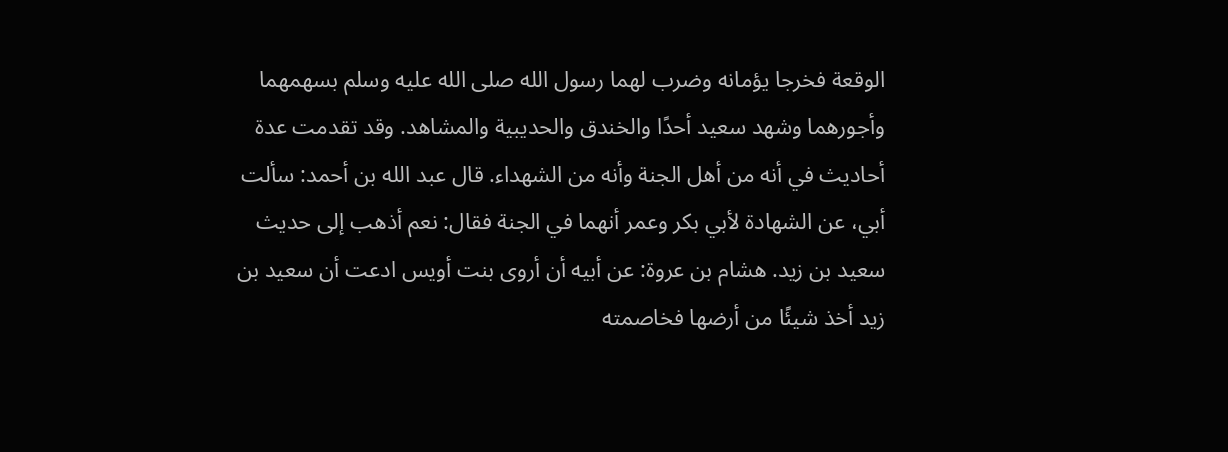الوقعة فخرجا يؤمانه وضرب لهما رسول الله صلى الله عليه وسلم بسهمهما وأجورهما وشهد سعيد أحدًا والخندق والحديبية والمشاهد. وقد تقدمت عدة أحاديث في أنه من أهل الجنة وأنه من الشهداء. قال عبد الله بن أحمد: سألت أبي، عن الشهادة لأبي بكر وعمر أنهما في الجنة فقال: نعم أذهب إلى حديث سعيد بن زيد. هشام بن عروة: عن أبيه أن أروى بنت أويس ادعت أن سعيد بن زيد أخذ شيئًا من أرضها فخاصمته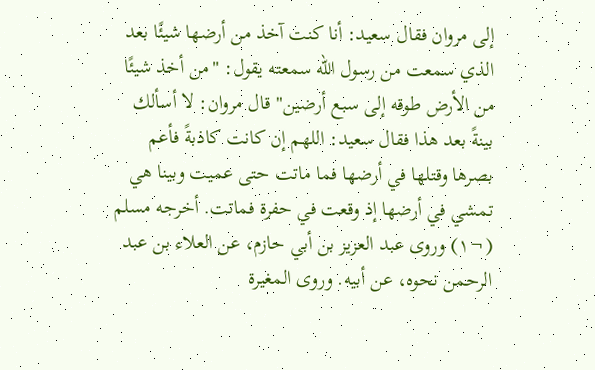إلى مروان فقال سعيد: أنا كنت آخذ من أرضها شيئًا بعد الذي سمعت من رسول الله سمعته يقول: "من أخذ شيئًا من الأرض طوقه إلى سبع أرضين" قال مروان: لا أسألك بينةً بعد هذا فقال سعيد: اللهم إن كانت كاذبةً فأعم بصرها وقتلها في أرضها فما ماتت حتى عميت وبينا هي تمشي في أرضها إذ وقعت في حفرة فماتت. أخرجه مسلم (¬١) وروى عبد العزيز بن أبي حازم، عن العلاء بن عبد الرحمن نحوه، عن أبيه. وروى المغيرة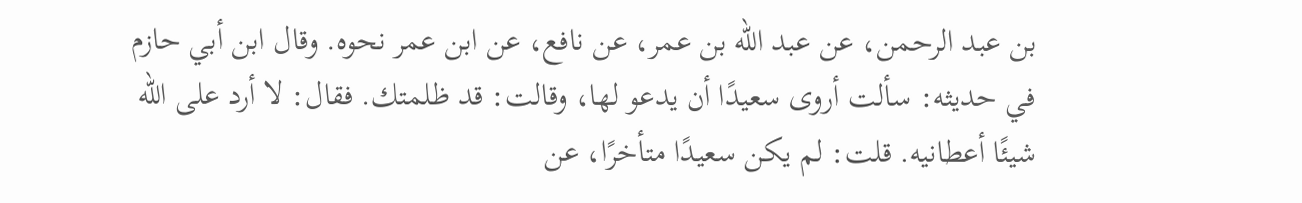بن عبد الرحمن، عن عبد الله بن عمر، عن نافع، عن ابن عمر نحوه. وقال ابن أبي حازم في حديثه: سألت أروى سعيدًا أن يدعو لها، وقالت: قد ظلمتك. فقال: لا أرد على الله شيئًا أعطانيه. قلت: لم يكن سعيدًا متأخرًا، عن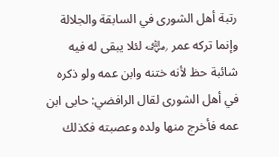رتبة أهل الشورى في السابقة والجلالة وإنما تركه عمر ﵁ لئلا يبقى له فيه شائبة حظ لأنه ختنه وابن عمه ولو ذكره في أهل الشورى لقال الرافضي: حابى ابن عمه فأخرج منها ولده وعصبته فكذلك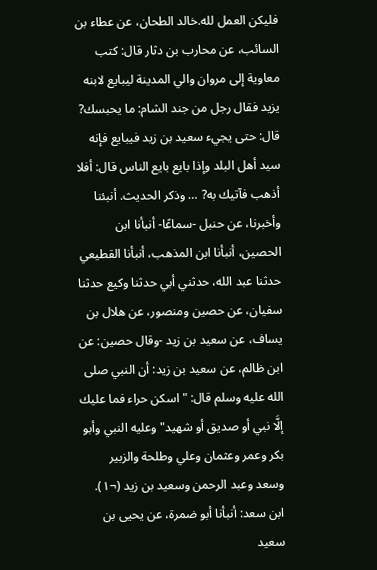فليكن العمل لله.خالد الطحان، عن عطاء بن السائب، عن محارب بن دثار قال: كتب معاوية إلى مروان والي المدينة ليبايع لابنه يزيد فقال رجل من جند الشام: ما يحبسك? قال: حتى يجيء سعيد بن زيد فيبايع فإنه سيد أهل البلد وإذا بايع بايع الناس قال: أفلا أذهب فآتيك به? … وذكر الحديث. أنبئنا وأخبرنا، عن حنبل -سماعًا- أنبأنا ابن الحصين، أنبأنا ابن المذهب، أنبأنا القطيعي حدثنا عبد الله، حدثني أبي حدثنا وكيع حدثنا سفيان، عن حصين ومنصور، عن هلال بن يساف، عن سعيد بن زيد -وقال حصين: عن ابن ظالم، عن سعيد بن زيد: أن النبي صلى الله عليه وسلم قال: "اسكن حراء فما عليك إلَّا نبي أو صديق أو شهيد" وعليه النبي وأبو بكر وعمر وعثمان وعلي وطلحة والزبير وسعد وعبد الرحمن وسعيد بن زيد (¬١). ابن سعد: أنبأنا أبو ضمرة، عن يحيى بن سعيد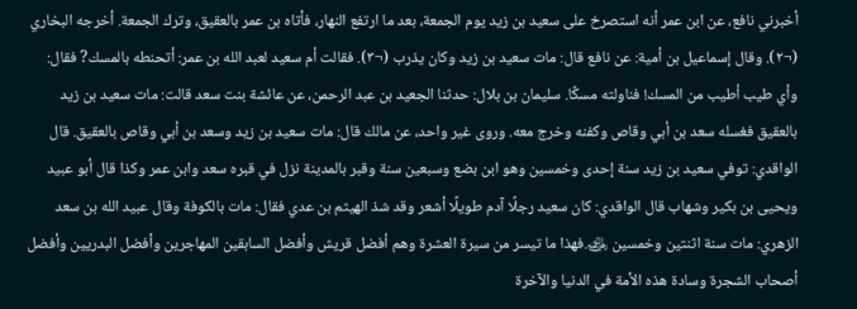أخبرني نافع، عن ابن عمر أنه استصرخ على سعيد بن زيد يوم الجمعة، بعد ما ارتفع النهار، فأتاه بن عمر بالعقيق، وترك الجمعة. أخرجه البخاري (¬٢). وقال إسماعيل بن أمية: عن نافع قال: مات سعيد بن زيد وكان يذرب (¬٣). فقالت أم سعيد لعبد الله بن عمر: أتحنطه بالمسك? فقال: وأي طيب أطيب من المسك! فناولته مسكًا. سليمان بن بلال: حدثنا الجعيد بن عبد الرحمن، عن عائشة بنت سعد قالت: مات سعيد بن زيد بالعقيق فغسله سعد بن أبي وقاص وكفنه وخرج معه. وروى غير واحد، عن مالك قال: مات سعيد بن زيد وسعد بن أبي وقاص بالعقيق. قال الواقدي: توفي سعيد بن زيد سنة إحدى وخمسين وهو ابن بضع وسبعين سنة وقبر بالمدينة نزل في قبره سعد وابن عمر وكذا قال أبو عبيد ويحيى بن بكير وشهاب قال الواقدي: كان سعيد رجلًا آدم طويلًا أشعر وقد شذ الهيثم بن عدي فقال: مات بالكوفة وقال عبيد الله بن سعد الزهري: مات سنة اثنتين وخمسين ﵁.فهذا ما تيسر من سيرة العشرة وهم أفضل قريش وأفضل السابقين المهاجرين وأفضل البدريين وأفضل أصحاب الشجرة وسادة هذه الأمة في الدنيا والآخرة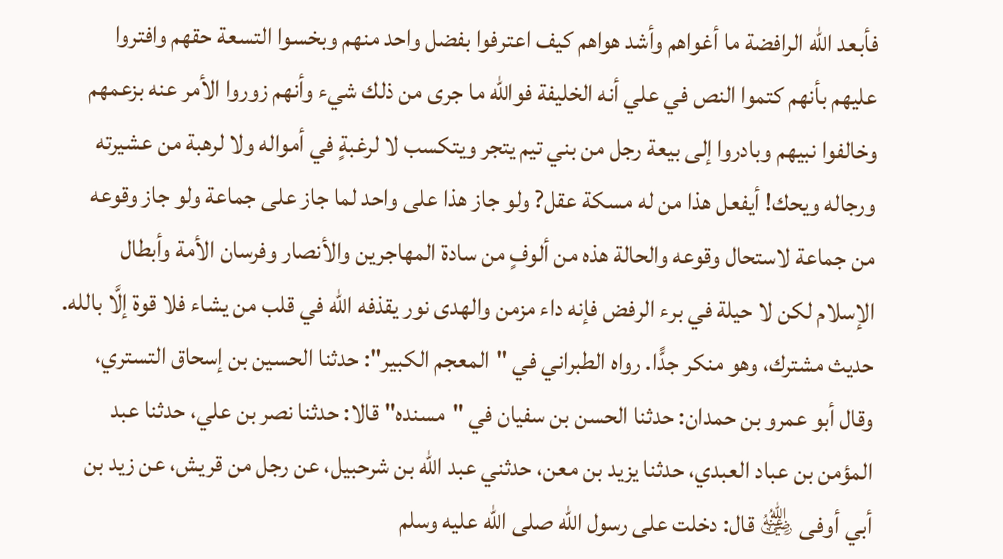فأبعد الله الرافضة ما أغواهم وأشد هواهم كيف اعترفوا بفضل واحد منهم وبخسوا التسعة حقهم وافتروا عليهم بأنهم كتموا النص في علي أنه الخليفة فوالله ما جرى من ذلك شيء وأنهم زوروا الأمر عنه بزعمهم وخالفوا نبيهم وبادروا إلى بيعة رجل من بني تيم يتجر ويتكسب لا لرغبةٍ في أمواله ولا لرهبة من عشيرته ورجاله ويحك! أيفعل هذا من له مسكة عقل? ولو جاز هذا على واحد لما جاز على جماعة ولو جاز وقوعه من جماعة لاستحال وقوعه والحالة هذه من ألوفٍ من سادة المهاجرين والأنصار وفرسان الأمة وأبطال الإسلام لكن لا حيلة في برء الرفض فإنه داء مزمن والهدى نور يقذفه الله في قلب من يشاء فلا قوة إلَّا بالله. حديث مشترك، وهو منكر جدًّا. رواه الطبراني في "المعجم الكبير": حدثنا الحسين بن إسحاق التستري، وقال أبو عمرو بن حمدان: حدثنا الحسن بن سفيان في "مسنده" قالا: حدثنا نصر بن علي، حدثنا عبد المؤمن بن عباد العبدي، حدثنا يزيد بن معن، حدثني عبد الله بن شرحبيل، عن رجل من قريش، عن زيد بن أبي أوفى ﵁ قال: دخلت على رسول الله صلى الله عليه وسلم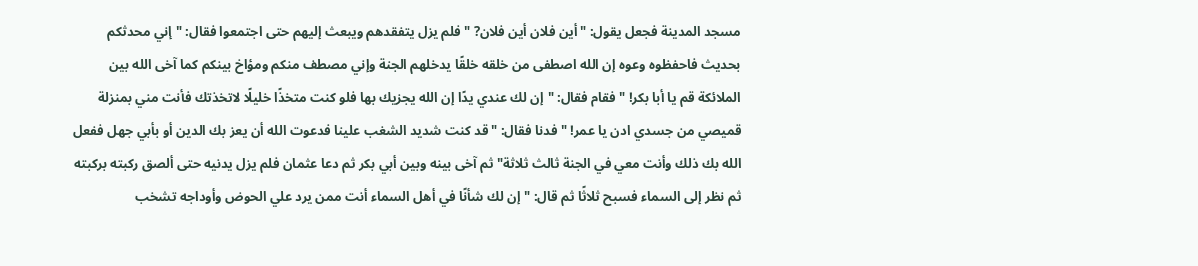مسجد المدينة فجعل يقول: "أين فلان أين فلان? " فلم يزل يتفقدهم ويبعث إليهم حتى اجتمعوا فقال: "إني محدثكم بحديث فاحفظوه وعوه إن الله اصطفى من خلقه خلقًا يدخلهم الجنة وإني مصطف منكم ومؤاخ بينكم كما آخى الله بين الملائكة قم يا أبا بكر! " فقام فقال: "إن لك عندي يدًا إن الله يجزيك بها فلو كنت متخذًا خليلًا لاتخذتك فأنت مني بمنزلة قميصي من جسدي ادن يا عمر! " فدنا فقال: "قد كنت شديد الشغب علينا فدعوت الله أن يعز بك الدين أو بأبي جهل ففعل الله بك ذلك وأنت معي في الجنة ثالث ثلاثة" ثم آخى بينه وبين أبي بكر ثم دعا عثمان فلم يزل يدنيه حتى ألصق ركبته بركبته ثم نظر إلى السماء فسبح ثلاثًا ثم قال: "إن لك شأنًا في أهل السماء أنت ممن يرد علي الحوض وأوداجه تشخب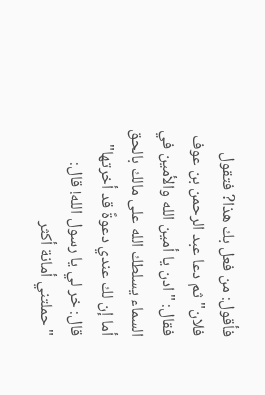فأقول: من فعل بك هذا? فتقول فلان" ثم دعا عبد الرحمن بن عوف فقال: "ادن يا أمين الله والأمين في السماء يسلطك الله على مالك بالحق أما إن لك عندي دعوةً قد أخرتها" قال: خر لي يا رسول الله! قال: "حملتني أمانة أكثر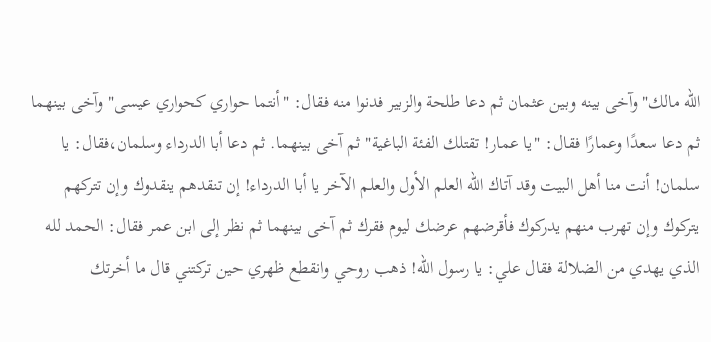الله مالك" وآخى بينه وبين عثمان ثم دعا طلحة والزبير فدنوا منه فقال: "أنتما حواري كحواري عيسى" وآخى بينهما ثم دعا سعدًا وعمارًا فقال: "يا عمار! تقتلك الفئة الباغية" ثم آخى بينهما. ثم دعا أبا الدرداء وسلمان،فقال: يا سلمان! أنت منا أهل البيت وقد آتاك الله العلم الأول والعلم الآخر يا أبا الدرداء! إن تنقدهم ينقدوك وإن تتركهم يتركوك وإن تهرب منهم يدركوك فأقرضهم عرضك ليوم فقرك ثم آخى بينهما ثم نظر إلى ابن عمر فقال: الحمد لله الذي يهدي من الضلالة فقال علي: يا رسول الله! ذهب روحي وانقطع ظهري حين تركتني قال ما أخرتك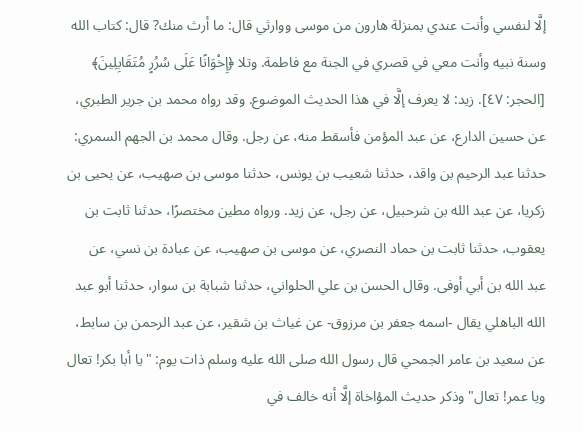إلَّا لنفسي وأنت عندي بمنزلة هارون من موسى ووارثي قال: ما أرث منك? قال: كتاب الله وسنة نبيه وأنت معي في قصري في الجنة مع فاطمة. وتلا ﴿إِخْوَانًا عَلَى سُرُرٍ مُتَقَابِلِينَ﴾ [الحجر: ٤٧]. زيد: لا يعرف إلَّا في هذا الحديث الموضوع. وقد رواه محمد بن جرير الطبري، عن حسين الدارع، عن عبد المؤمن فأسقط منه، عن رجل. وقال محمد بن الجهم السمري: حدثنا عبد الرحيم بن واقد، حدثنا شعيب بن يونس، حدثنا موسى بن صهيب، عن يحيى بن زكريا، عن عبد الله بن شرحبيل، عن رجل، عن زيد. ورواه مطين مختصرًا، حدثنا ثابت بن يعقوب، حدثنا ثابت بن حماد النصري، عن موسى بن صهيب، عن عبادة بن نسي، عن عبد الله بن أبي أوفى. وقال الحسن بن علي الحلواني، حدثنا شبابة بن سوار، حدثنا أبو عبد الله الباهلي يقال -اسمه جعفر بن مرزوق- عن غياث بن شقير، عن عبد الرحمن بن سابط، عن سعيد بن عامر الجمحي قال رسول الله صلى الله عليه وسلم ذات يوم: "يا أبا بكر! تعال ويا عمر! تعال" وذكر حديث المؤاخاة إلَّا أنه خالف في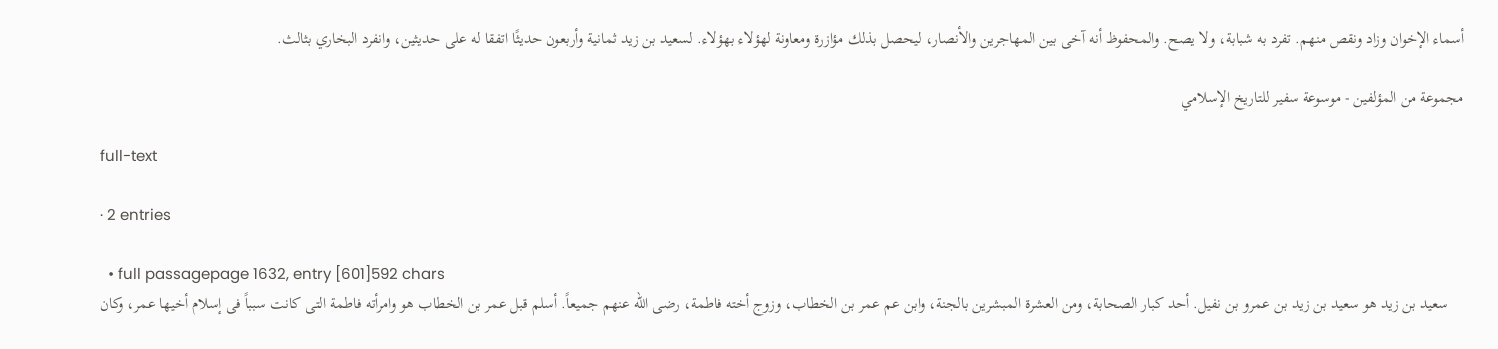أسماء الإخوان وزاد ونقص منهم. تفرد به شبابة، ولا يصح. والمحفوظ أنه آخى بين المهاجرين والأنصار، ليحصل بذلك مؤازرة ومعاونة لهؤلاء بهؤلاء. لسعيد بن زيد ثمانية وأربعون حديثًا اتفقا له على حديثين، وانفرد البخاري بثالث.

مجموعة من المؤلفين - موسوعة سفير للتاريخ الإسلامي

full-text

· 2 entries

  • full passagepage 1632, entry [601]592 chars
    سعيد بن زيد هو سعيد بن زيد بن عمرو بن نفيل. أحد كبار الصحابة، ومن العشرة المبشرين بالجنة، وابن عم عمر بن الخطاب، وزوج أخته فاطمة، رضى الله عنهم جميعاً. أسلم قبل عمر بن الخطاب هو وامرأته فاطمة التى كانت سبباً فى إسلام أخيها عمر، وكان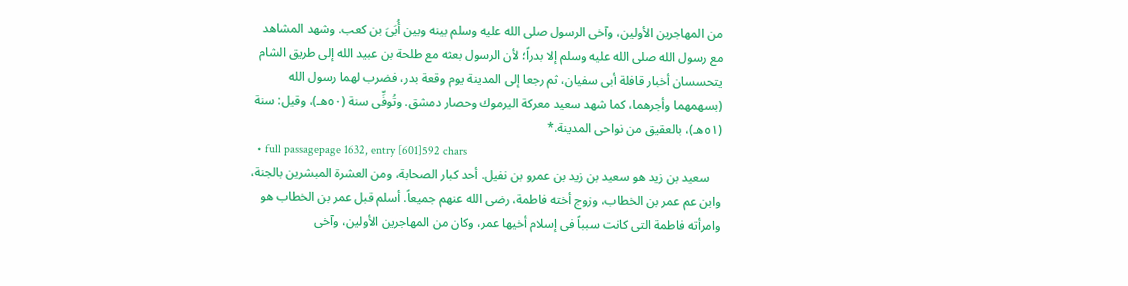من المهاجرين الأولين، وآخى الرسول صلى الله عليه وسلم بينه وبين أُبَىَ بن كعب. وشهد المشاهد مع رسول الله صلى الله عليه وسلم إلا بدراً؛ لأن الرسول بعثه مع طلحة بن عبيد الله إلى طريق الشام يتحسسان أخبار قافلة أبى سفيان، ثم رجعا إلى المدينة يوم وقعة بدر، فضرب لهما رسول الله (بسهمهما وأجرهما، كما شهد سعيد معركة اليرموك وحصار دمشق. وتُوفِّى سنة (٥٠هـ)، وقيل: سنة (٥١هـ)، بالعقيق من نواحى المدينة.*
  • full passagepage 1632, entry [601]592 chars
    سعيد بن زيد هو سعيد بن زيد بن عمرو بن نفيل. أحد كبار الصحابة، ومن العشرة المبشرين بالجنة، وابن عم عمر بن الخطاب، وزوج أخته فاطمة، رضى الله عنهم جميعاً. أسلم قبل عمر بن الخطاب هو وامرأته فاطمة التى كانت سبباً فى إسلام أخيها عمر، وكان من المهاجرين الأولين، وآخى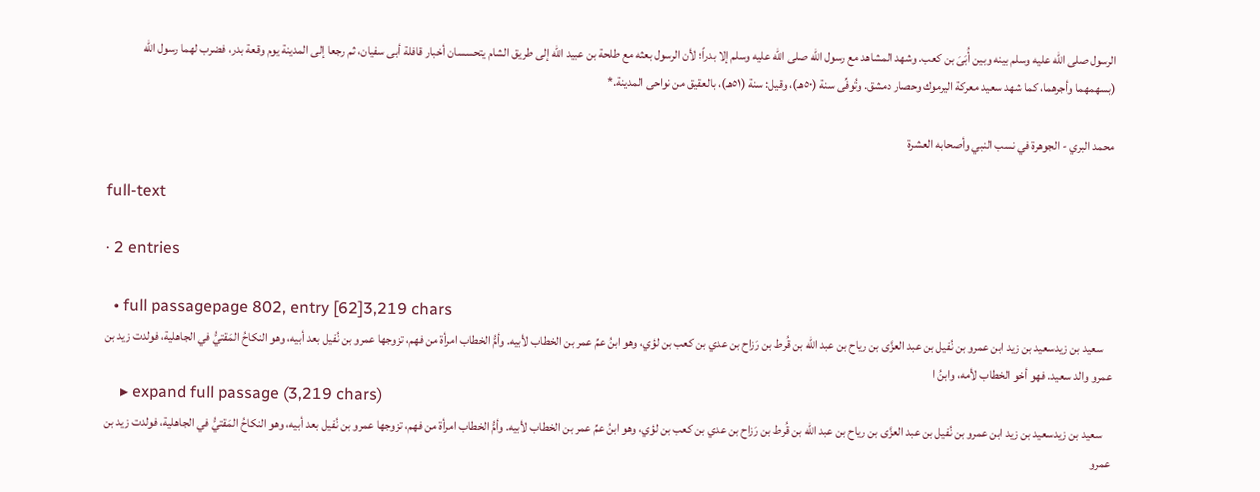الرسول صلى الله عليه وسلم بينه وبين أُبَىَ بن كعب. وشهد المشاهد مع رسول الله صلى الله عليه وسلم إلا بدراً؛ لأن الرسول بعثه مع طلحة بن عبيد الله إلى طريق الشام يتحسسان أخبار قافلة أبى سفيان، ثم رجعا إلى المدينة يوم وقعة بدر، فضرب لهما رسول الله (بسهمهما وأجرهما، كما شهد سعيد معركة اليرموك وحصار دمشق. وتُوفِّى سنة (٥٠هـ)، وقيل: سنة (٥١هـ)، بالعقيق من نواحى المدينة.*

محمد البري - الجوهرة في نسب النبي وأصحابه العشرة

full-text

· 2 entries

  • full passagepage 802, entry [62]3,219 chars
    سعيد بن زيدسعيد بن زيد ابن عمرو بن نُفيل بن عبد العزَّى بن رياح بن عبد الله بن قُرط بن رَزاح بن عدي بن كعب بن لؤي، وهو ابنُ عمِّ عمر بن الخطاب لأبيه. وأمُّ الخطاب امرأة من فهم، تزوجها عمرو بن نُفيل بعد أبيه، وهو النكاحُ المَقتيُّ في الجاهلية، فولدت زيد بن عمرو والد سعيد. فهو أخو الخطاب لأمه، وابنُ ا
    ▸ expand full passage (3,219 chars)
    سعيد بن زيدسعيد بن زيد ابن عمرو بن نُفيل بن عبد العزَّى بن رياح بن عبد الله بن قُرط بن رَزاح بن عدي بن كعب بن لؤي، وهو ابنُ عمِّ عمر بن الخطاب لأبيه. وأمُّ الخطاب امرأة من فهم، تزوجها عمرو بن نُفيل بعد أبيه، وهو النكاحُ المَقتيُّ في الجاهلية، فولدت زيد بن عمرو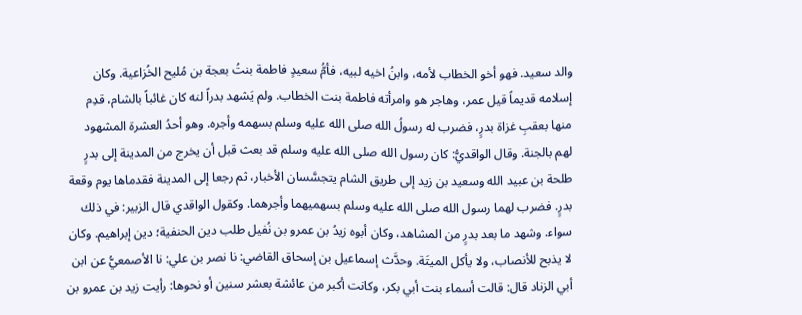والد سعيد. فهو أخو الخطاب لأمه، وابنُ اخيه لبيه، فأمُّ سعيدٍ فاطمة بنتُ بعجة بن مُليح الخُزاعية. وكان إسلامه قديماً قيل عمر، وهاجر هو وامرأته فاطمة بنت الخطاب. ولم يَشهد بدراً لنه كان غائباً بالشام، قدِم منها بعقبِ غزاة بدرٍ، فضرب له رسولُ الله صلى الله عليه وسلم بسهمه وأجره. وهو أحدُ العشرة المشهود لهم بالجنة. وقال الواقديُّ: كان رسول الله صلى الله عليه وسلم قد بعث قبل أن يخرج من المدينة إلى بدرٍ طلحة بن عبيد الله وسعيد بن زيد إلى طريق الشام يتجسَّسان الأخبار، ثم رجعا إلى المدينة فقدماها يوم وقعة بدرٍ. فضرب لهما رسول الله صلى الله عليه وسلم بسهميهما وأجرهما. وكقول الواقدي قال الزبير: في ذلك سواء. وشهد ما بعد بدرٍ من المشاهد، وكان أبوه زيدُ بن عمرو بن نُفيل طلب دين الحنفية؛ دين إبراهيم. وكان لا يذبح للأنصاب، ولا يأكل الميتَة. وحدَّث إسماعيل بن إسحاق القاضي: نا نصر بن علي: نا الأصمعيُّ عن ابن أبي الزناد قال: قالت أسماء بنت أبي بكر، وكانت أكبر من عائشة بعشر سنين أو نحوها: رأيت زيد بن عمرو بن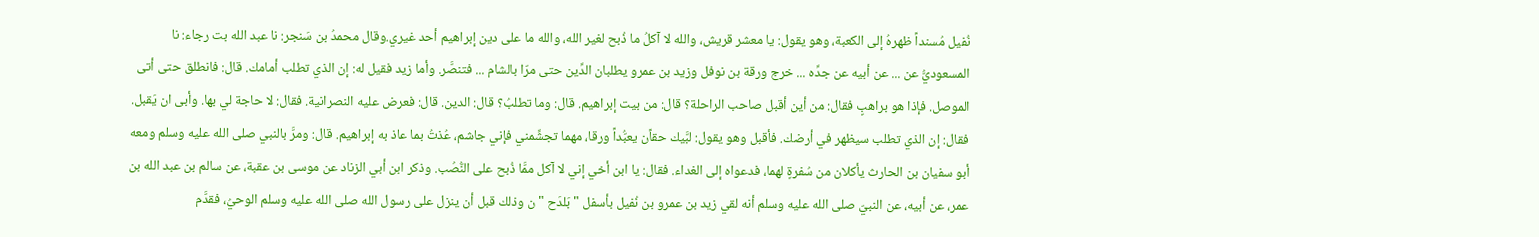نُفيل مُسنداً ظهرهُ إلى الكعبة، وهو يقول: يا معشر قريش، والله لا آكلُ ما ذُبح لغير الله، والله ما على دين إبراهيم أحد غيري.وقال محمدُ بن سَنجر: نا عبد الله بت رجاء: نا المسعوديُّ عن ... عن أبيه عن جدِّه ... خرج ورقة بن نوفل وزيد بن عمرو يطلبان الدِّين حتى مرّا بالشام ... فتنصَّر. وأما زيد فقيل له: إن الذي تطلب أمامك. قال: فانطلق حتى أتى الموصل. فإذا هو براهبٍ فقال: من أين أقبل صاحب الراحلة؟ قال: من بيت إبراهيم. قال: وما تطلبُ؟ قال: الدين. قال: فعرض عليه النصرانية. فقال: لا حاجة لي بها. وأبى ان يَقبل. فقال: إن الذي تطلب سيظهر في أرضك. فأقبل وهو يقول: لبَّيك حقاًن يعبُّداً ورقا، مهما تجشِّمني فإني جاشم، عُذتُ بما عاذ به إبراهيم. قال: ومرَّ بالنبي صلى الله عليه وسلم ومعه أبو سفيان بن الحارث يأكلان من سُفرةٍ لهما، فدعواه إلى الغداء. فقال: يا ابن أخي إني لا آكل ممَّا ذُبح على النُّصُب. وذكر ابن أبي الزناد عن موسى بن عقبة، عن سالم بن عبد الله بن عمر، عن أبيه، عن النبيّ صلى الله عليه وسلم أنه لقي زيد بن عمرو بن نُفيل بأسفل " بَلدَح " ن وذلك قبل أن ينزل على رسول الله صلى الله عليه وسلم الوحيُ، فقدَّم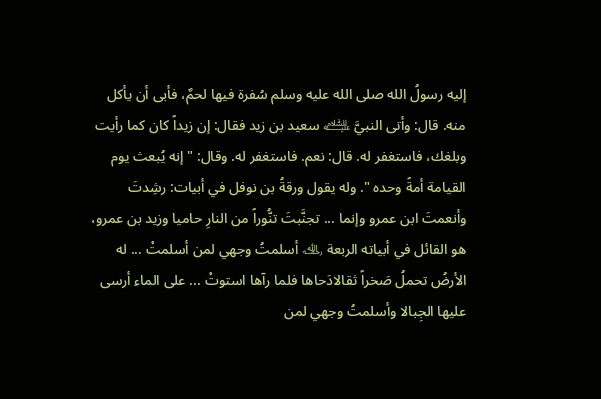إليه رسولُ الله صلى الله عليه وسلم سُفرة فيها لحمٌ، فأبى أن يأكل منه. قال: وأتى النبيَّ ﵇ سعيد بن زيد فقال: إن زيداً كان كما رأيت وبلغك، فاستغفر له. قال: نعم. فاستغفر له. وقال: " إنه يُبعث يوم القيامة أمةً وحده ". وله يقول ورقةُ بن نوفل في أبيات: رشِدتَ وأنعمتَ ابن عمرو وإنما ... تجنَّبتَ تنُّوراً من النارِ حاميا وزيد بن عمرو، هو القائل في أبياته الربعة ﵀ أسلمتُ وجهي لمن أسلمتْ ... له الأرضُ تحملُ صَخراً ثقالادَحاها فلما رآها استوتْ ... على الماء أرسى عليها الجِبالا وأسلمتُ وجهي لمن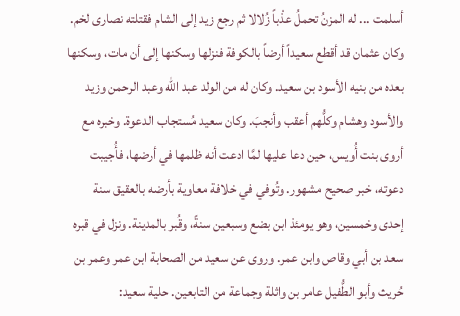أسلمت ... له المزنُ تحملُ عذْباً زُلالا ثم رجع زيد إلى الشام فقتلته نصارى لخم. وكان عثمان قد أقطع سعيداً أرضاً بالكوفة فنزلها وسكنها إلى أن مات، وسكنها بعده من بنيه الأسود بن سعيد. وكان له من الولد عبد الله وعبد الرحمن وزيد والأسود وهشام وكلُّهم أعقب وأنجبَ. وكان سعيد مُستجاب الدعوة. وخبره مع أروى بنت أُويس، حين دعا عليها لمَّا ادعت أنه ظلمها في أرضها، فأُجيبت دعوته، خبر صحيح مشهور. وتُوفي في خلافة معاوية بأرضه بالعقيق سنة إحدى وخمسين، وهو يومئذ ابن بضع وسبعين سنةً، وقُبر بالمدينة. ونزل في قبره سعد بن أبي وقاص وابن عمر. وروى عن سعيد من الصحابة ابن عمر وعمر بن حُريث وأبو الطُّفيل عامر بن واثلة وجماعة من التابعين. حلية سعيد: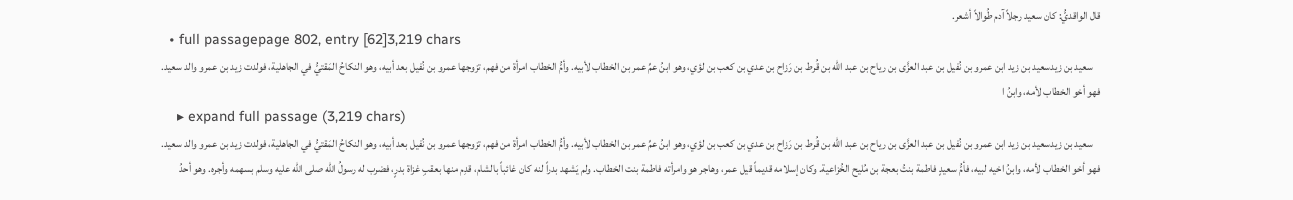قال الواقديُّ: كان سعيد رجلاً آدم طُوالاً أشعر.
  • full passagepage 802, entry [62]3,219 chars
    سعيد بن زيدسعيد بن زيد ابن عمرو بن نُفيل بن عبد العزَّى بن رياح بن عبد الله بن قُرط بن رَزاح بن عدي بن كعب بن لؤي، وهو ابنُ عمِّ عمر بن الخطاب لأبيه. وأمُّ الخطاب امرأة من فهم، تزوجها عمرو بن نُفيل بعد أبيه، وهو النكاحُ المَقتيُّ في الجاهلية، فولدت زيد بن عمرو والد سعيد. فهو أخو الخطاب لأمه، وابنُ ا
    ▸ expand full passage (3,219 chars)
    سعيد بن زيدسعيد بن زيد ابن عمرو بن نُفيل بن عبد العزَّى بن رياح بن عبد الله بن قُرط بن رَزاح بن عدي بن كعب بن لؤي، وهو ابنُ عمِّ عمر بن الخطاب لأبيه. وأمُّ الخطاب امرأة من فهم، تزوجها عمرو بن نُفيل بعد أبيه، وهو النكاحُ المَقتيُّ في الجاهلية، فولدت زيد بن عمرو والد سعيد. فهو أخو الخطاب لأمه، وابنُ اخيه لبيه، فأمُّ سعيدٍ فاطمة بنتُ بعجة بن مُليح الخُزاعية. وكان إسلامه قديماً قيل عمر، وهاجر هو وامرأته فاطمة بنت الخطاب. ولم يَشهد بدراً لنه كان غائباً بالشام، قدِم منها بعقبِ غزاة بدرٍ، فضرب له رسولُ الله صلى الله عليه وسلم بسهمه وأجره. وهو أحدُ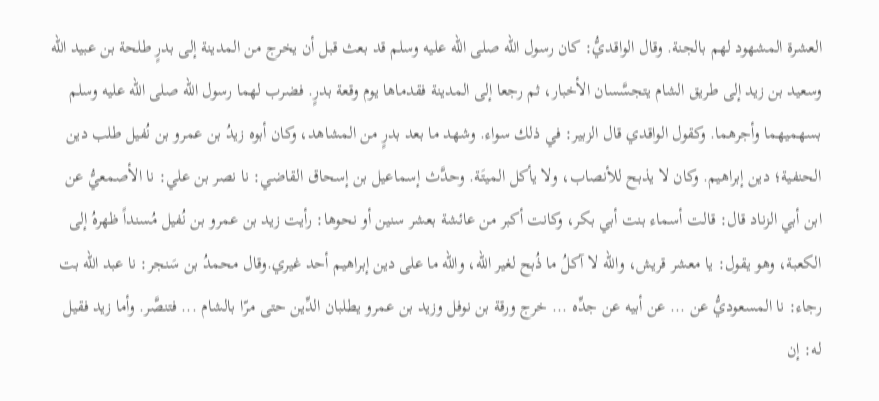العشرة المشهود لهم بالجنة. وقال الواقديُّ: كان رسول الله صلى الله عليه وسلم قد بعث قبل أن يخرج من المدينة إلى بدرٍ طلحة بن عبيد الله وسعيد بن زيد إلى طريق الشام يتجسَّسان الأخبار، ثم رجعا إلى المدينة فقدماها يوم وقعة بدرٍ. فضرب لهما رسول الله صلى الله عليه وسلم بسهميهما وأجرهما. وكقول الواقدي قال الزبير: في ذلك سواء. وشهد ما بعد بدرٍ من المشاهد، وكان أبوه زيدُ بن عمرو بن نُفيل طلب دين الحنفية؛ دين إبراهيم. وكان لا يذبح للأنصاب، ولا يأكل الميتَة. وحدَّث إسماعيل بن إسحاق القاضي: نا نصر بن علي: نا الأصمعيُّ عن ابن أبي الزناد قال: قالت أسماء بنت أبي بكر، وكانت أكبر من عائشة بعشر سنين أو نحوها: رأيت زيد بن عمرو بن نُفيل مُسنداً ظهرهُ إلى الكعبة، وهو يقول: يا معشر قريش، والله لا آكلُ ما ذُبح لغير الله، والله ما على دين إبراهيم أحد غيري.وقال محمدُ بن سَنجر: نا عبد الله بت رجاء: نا المسعوديُّ عن ... عن أبيه عن جدِّه ... خرج ورقة بن نوفل وزيد بن عمرو يطلبان الدِّين حتى مرّا بالشام ... فتنصَّر. وأما زيد فقيل له: إن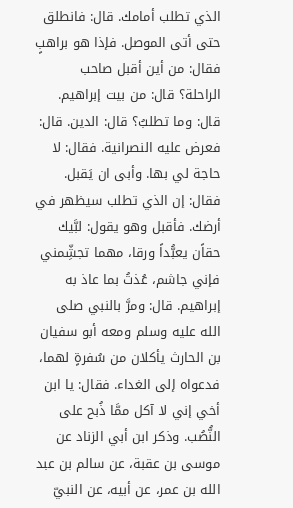الذي تطلب أمامك. قال: فانطلق حتى أتى الموصل. فإذا هو براهبٍ فقال: من أين أقبل صاحب الراحلة؟ قال: من بيت إبراهيم. قال: وما تطلبُ؟ قال: الدين. قال: فعرض عليه النصرانية. فقال: لا حاجة لي بها. وأبى ان يَقبل. فقال: إن الذي تطلب سيظهر في أرضك. فأقبل وهو يقول: لبَّيك حقاًن يعبُّداً ورقا، مهما تجشِّمني فإني جاشم، عُذتُ بما عاذ به إبراهيم. قال: ومرَّ بالنبي صلى الله عليه وسلم ومعه أبو سفيان بن الحارث يأكلان من سُفرةٍ لهما، فدعواه إلى الغداء. فقال: يا ابن أخي إني لا آكل ممَّا ذُبح على النُّصُب. وذكر ابن أبي الزناد عن موسى بن عقبة، عن سالم بن عبد الله بن عمر، عن أبيه، عن النبيّ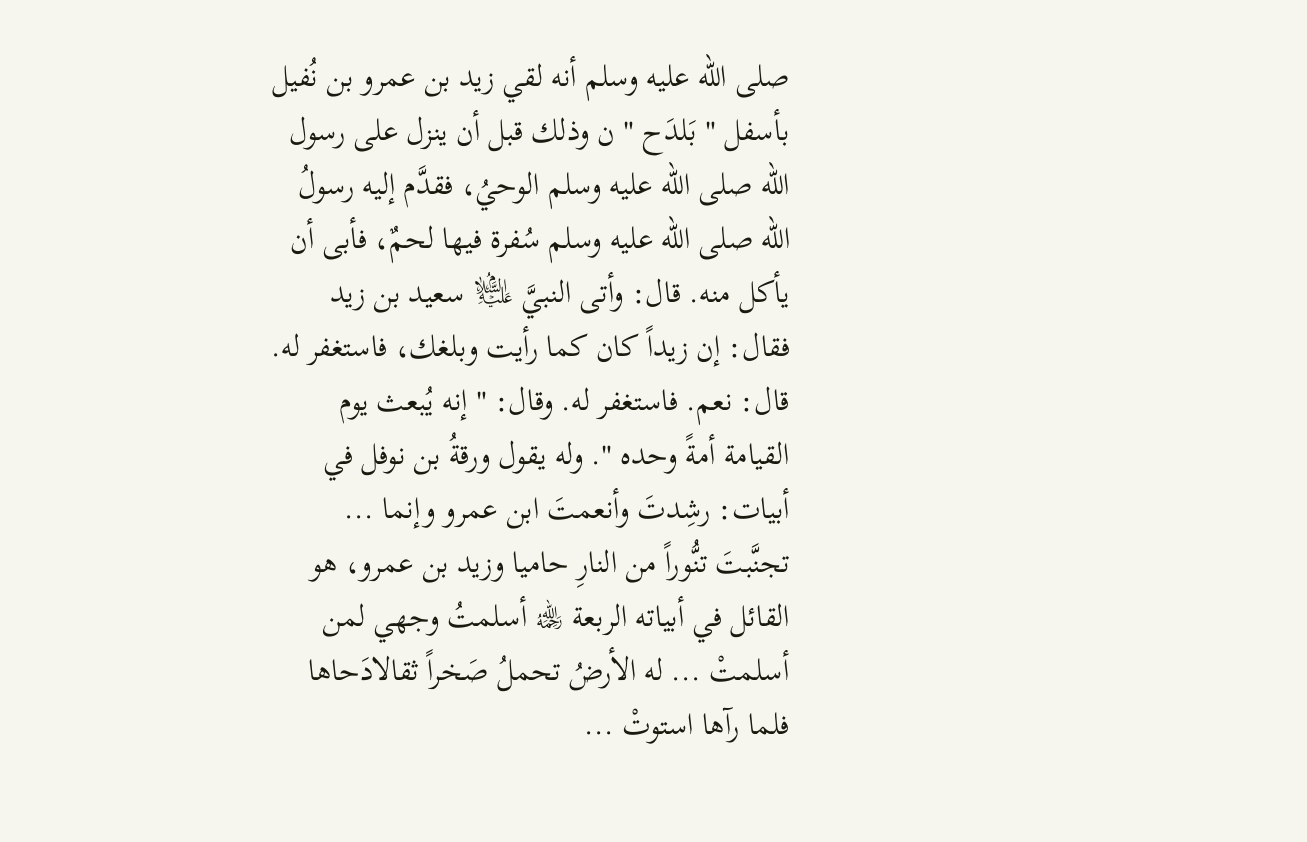صلى الله عليه وسلم أنه لقي زيد بن عمرو بن نُفيل بأسفل " بَلدَح " ن وذلك قبل أن ينزل على رسول الله صلى الله عليه وسلم الوحيُ، فقدَّم إليه رسولُ الله صلى الله عليه وسلم سُفرة فيها لحمٌ، فأبى أن يأكل منه. قال: وأتى النبيَّ ﵇ سعيد بن زيد فقال: إن زيداً كان كما رأيت وبلغك، فاستغفر له. قال: نعم. فاستغفر له. وقال: " إنه يُبعث يوم القيامة أمةً وحده ". وله يقول ورقةُ بن نوفل في أبيات: رشِدتَ وأنعمتَ ابن عمرو وإنما ... تجنَّبتَ تنُّوراً من النارِ حاميا وزيد بن عمرو، هو القائل في أبياته الربعة ﵀ أسلمتُ وجهي لمن أسلمتْ ... له الأرضُ تحملُ صَخراً ثقالادَحاها فلما رآها استوتْ ...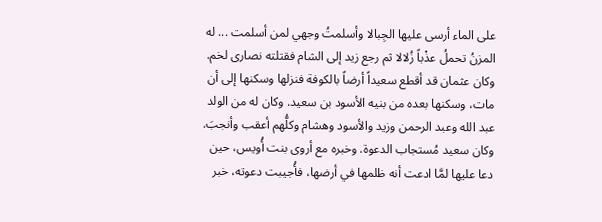على الماء أرسى عليها الجِبالا وأسلمتُ وجهي لمن أسلمت ... له المزنُ تحملُ عذْباً زُلالا ثم رجع زيد إلى الشام فقتلته نصارى لخم. وكان عثمان قد أقطع سعيداً أرضاً بالكوفة فنزلها وسكنها إلى أن مات، وسكنها بعده من بنيه الأسود بن سعيد. وكان له من الولد عبد الله وعبد الرحمن وزيد والأسود وهشام وكلُّهم أعقب وأنجبَ. وكان سعيد مُستجاب الدعوة. وخبره مع أروى بنت أُويس، حين دعا عليها لمَّا ادعت أنه ظلمها في أرضها، فأُجيبت دعوته، خبر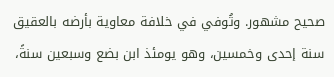صحيح مشهور. وتُوفي في خلافة معاوية بأرضه بالعقيق سنة إحدى وخمسين، وهو يومئذ ابن بضع وسبعين سنةً،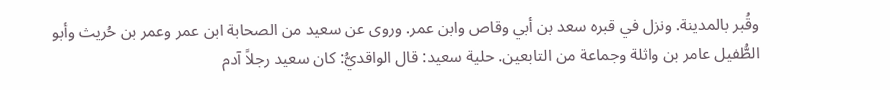وقُبر بالمدينة. ونزل في قبره سعد بن أبي وقاص وابن عمر. وروى عن سعيد من الصحابة ابن عمر وعمر بن حُريث وأبو الطُّفيل عامر بن واثلة وجماعة من التابعين. حلية سعيد: قال الواقديُّ: كان سعيد رجلاً آدم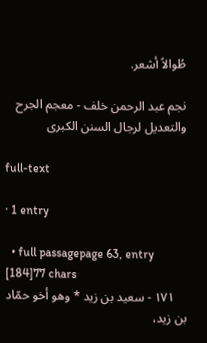طُوالاً أشعر.

نجم عبد الرحمن خلف - معجم الجرح والتعديل لرجال السنن الكبرى

full-text

· 1 entry

  • full passagepage 63, entry [184]77 chars
    ١٧١ - سعيد بن زيد * وهو أخو حمّاد بن زيد،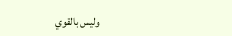وليس بالقوي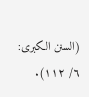(السنن الكبرى: ٦/ ١١٢).